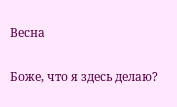Весна

Боже, что я здесь делаю?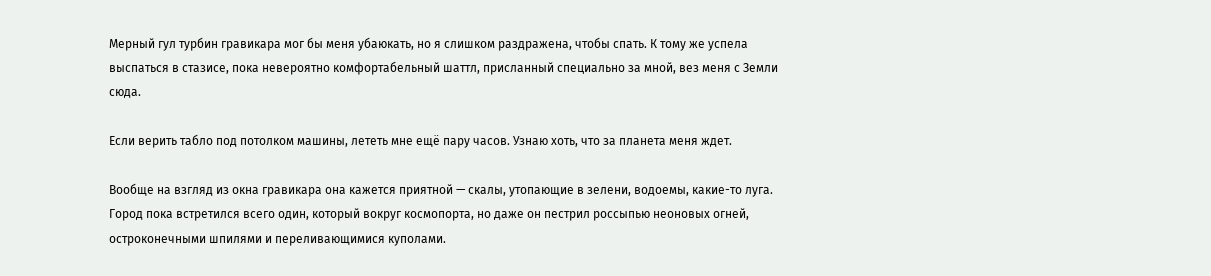Мерный гул турбин гравикара мог бы меня убаюкать, но я слишком раздражена, чтобы спать. К тому же успела выспаться в стазисе, пока невероятно комфортабельный шаттл, присланный специально за мной, вез меня с Земли сюда.

Если верить табло под потолком машины, лететь мне ещё пару часов. Узнаю хоть, что за планета меня ждет.

Вообще на взгляд из окна гравикара она кажется приятной — скалы, утопающие в зелени, водоемы, какие-то луга. Город пока встретился всего один, который вокруг космопорта, но даже он пестрил россыпью неоновых огней, остроконечными шпилями и переливающимися куполами.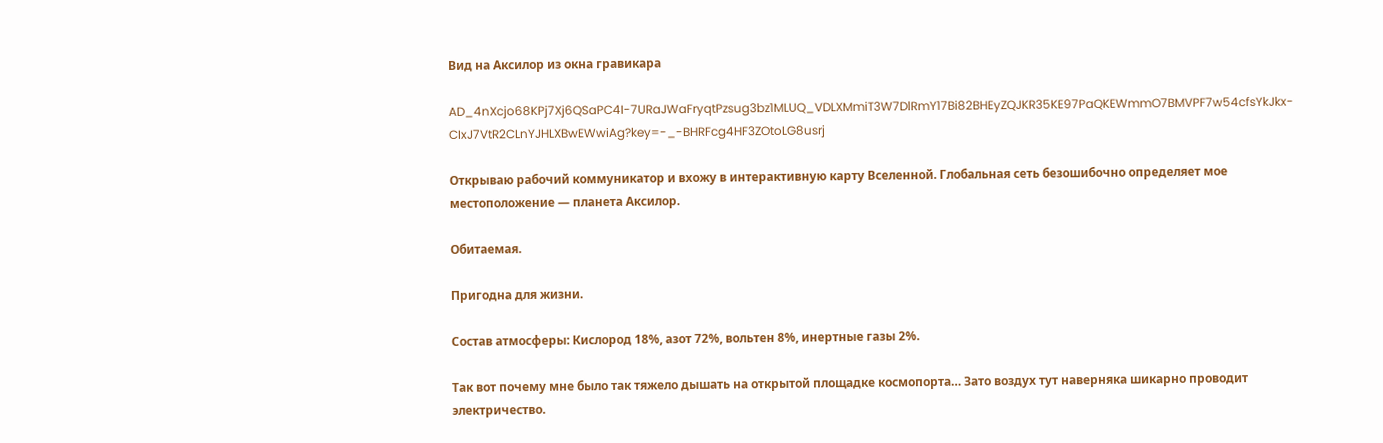Вид на Аксилор из окна гравикара

AD_4nXcjo68KPj7Xj6QSaPC4I-7URaJWaFryqtPzsug3bz1MLUQ_VDLXMmiT3W7DlRmY17Bi82BHEyZQJKR35KE97PaQKEWmmO7BMVPF7w54cfsYkJkx-CIxJ7VtR2CLnYJHLXBwEWwiAg?key=-_-BHRFcg4HF3ZOtoLG8usrj

Открываю рабочий коммуникатор и вхожу в интерактивную карту Вселенной. Глобальная сеть безошибочно определяет мое местоположение — планета Аксилор.

Обитаемая.

Пригодна для жизни.

Состав атмосферы: Кислород 18%, азот 72%, вольтен 8%, инертные газы 2%.

Так вот почему мне было так тяжело дышать на открытой площадке космопорта… Зато воздух тут наверняка шикарно проводит электричество.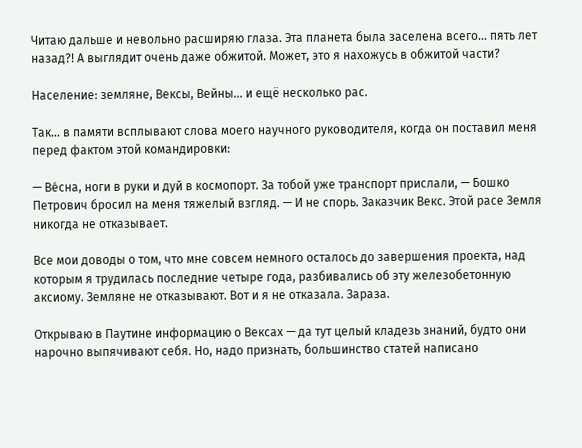Читаю дальше и невольно расширяю глаза. Эта планета была заселена всего… пять лет назад?! А выглядит очень даже обжитой. Может, это я нахожусь в обжитой части?

Население: земляне, Вексы, Вейны… и ещё несколько рас.

Так… в памяти всплывают слова моего научного руководителя, когда он поставил меня перед фактом этой командировки:

— Ве́сна, ноги в руки и дуй в космопорт. За тобой уже транспорт прислали, — Бошко Петрович бросил на меня тяжелый взгляд. — И не спорь. Заказчик Векс. Этой расе Земля никогда не отказывает.

Все мои доводы о том, что мне совсем немного осталось до завершения проекта, над которым я трудилась последние четыре года, разбивались об эту железобетонную аксиому. Земляне не отказывают. Вот и я не отказала. Зараза.

Открываю в Паутине информацию о Вексах — да тут целый кладезь знаний, будто они нарочно выпячивают себя. Но, надо признать, большинство статей написано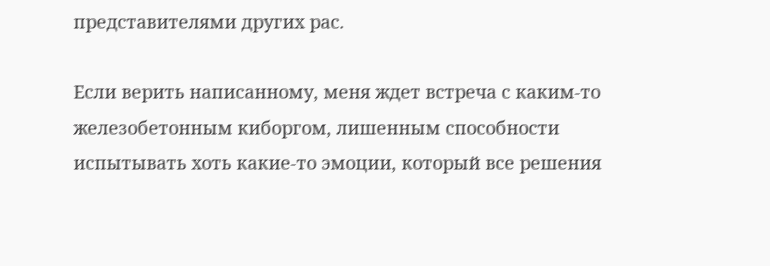представителями других рас.

Если верить написанному, меня ждет встреча с каким-то железобетонным киборгом, лишенным способности испытывать хоть какие-то эмоции, который все решения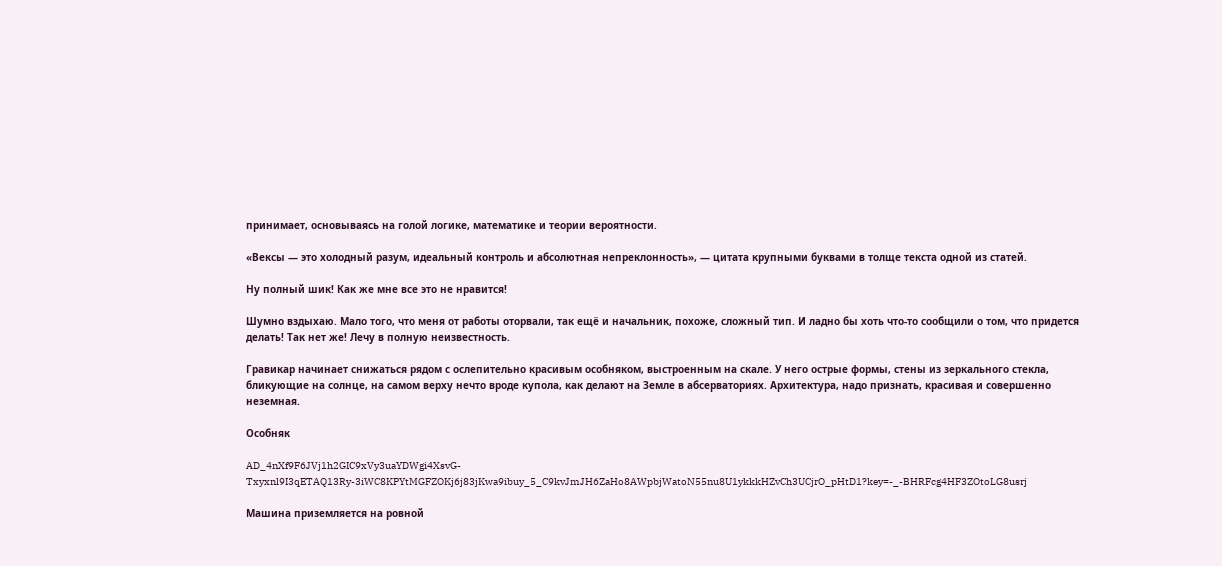принимает, основываясь на голой логике, математике и теории вероятности.

«Вексы — это холодный разум, идеальный контроль и абсолютная непреклонность», — цитата крупными буквами в толще текста одной из статей.

Ну полный шик! Как же мне все это не нравится!

Шумно вздыхаю. Мало того, что меня от работы оторвали, так ещё и начальник, похоже, сложный тип. И ладно бы хоть что-то сообщили о том, что придется делать! Так нет же! Лечу в полную неизвестность.

Гравикар начинает снижаться рядом с ослепительно красивым особняком, выстроенным на скале. У него острые формы, стены из зеркального стекла, бликующие на солнце, на самом верху нечто вроде купола, как делают на Земле в абсерваториях. Архитектура, надо признать, красивая и совершенно неземная.

Особняк

AD_4nXf9F6JVj1h2GIC9xVy3uaYDWgi4XsvG-Txyxnl9I3qETAQ13Ry-3iWC8KPYtMGFZOKj6j83jKwa9ibuy_5_C9kvJmJH6ZaHo8AWpbjWatoN55nu8U1ykkkHZvCh3UCjrO_pHtD1?key=-_-BHRFcg4HF3ZOtoLG8usrj

Машина приземляется на ровной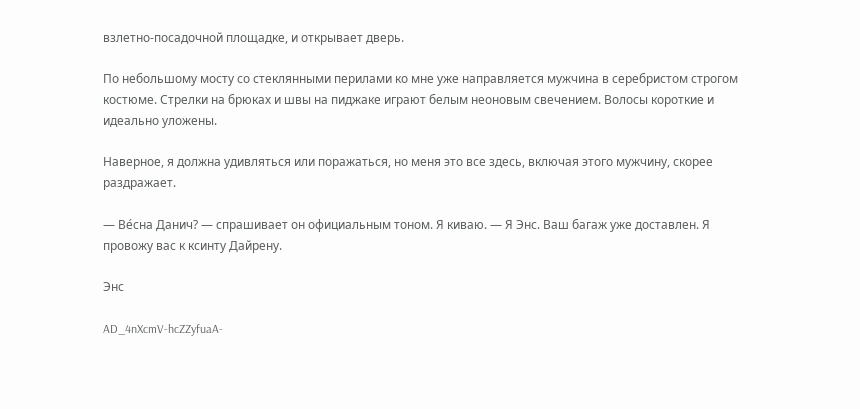взлетно-посадочной площадке, и открывает дверь.

По небольшому мосту со стеклянными перилами ко мне уже направляется мужчина в серебристом строгом костюме. Стрелки на брюках и швы на пиджаке играют белым неоновым свечением. Волосы короткие и идеально уложены.

Наверное, я должна удивляться или поражаться, но меня это все здесь, включая этого мужчину, скорее раздражает.

— Ве́сна Данич? — спрашивает он официальным тоном. Я киваю. — Я Энс. Ваш багаж уже доставлен. Я провожу вас к ксинту Дайрену.

Энс

AD_4nXcmV-hcZZyfuaA-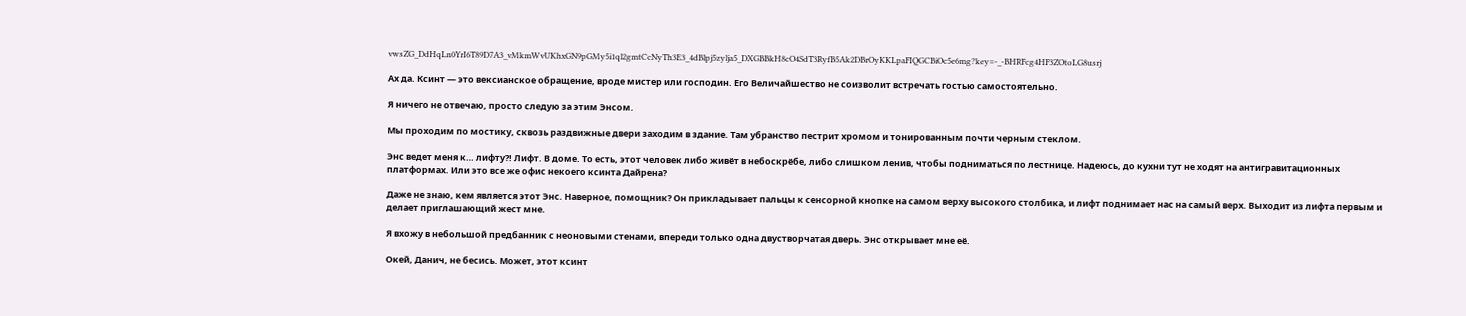vwsZG_DdHqLn0YrI6T89D7A3_vMkmWvUKhxGN9pGMy5i1ql2gmtCcNyTh3E3_4dBlpj5zylja5_DXGBBkH8cO4SdT3RyfB5Ak2DBrOyKKLpaFIQGCBiOc5e6mg?key=-_-BHRFcg4HF3ZOtoLG8usrj

Ах да. Ксинт — это вексианское обращение, вроде мистер или господин. Его Величайшество не соизволит встречать гостью самостоятельно.

Я ничего не отвечаю, просто следую за этим Энсом.

Мы проходим по мостику, сквозь раздвижные двери заходим в здание. Там убранство пестрит хромом и тонированным почти черным стеклом.

Энс ведет меня к… лифту?! Лифт. В доме. То есть, этот человек либо живёт в небоскрёбе, либо слишком ленив, чтобы подниматься по лестнице. Надеюсь, до кухни тут не ходят на антигравитационных платформах. Или это все же офис некоего ксинта Дайрена?

Даже не знаю, кем является этот Энс. Наверное, помощник? Он прикладывает пальцы к сенсорной кнопке на самом верху высокого столбика, и лифт поднимает нас на самый верх. Выходит из лифта первым и делает приглашающий жест мне.

Я вхожу в небольшой предбанник с неоновыми стенами, впереди только одна двустворчатая дверь. Энс открывает мне её.

Окей, Данич, не бесись. Может, этот ксинт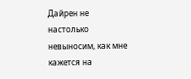Дайрен не настолько невыносим, как мне кажется на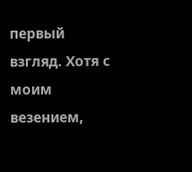первый взгляд. Хотя с моим везением,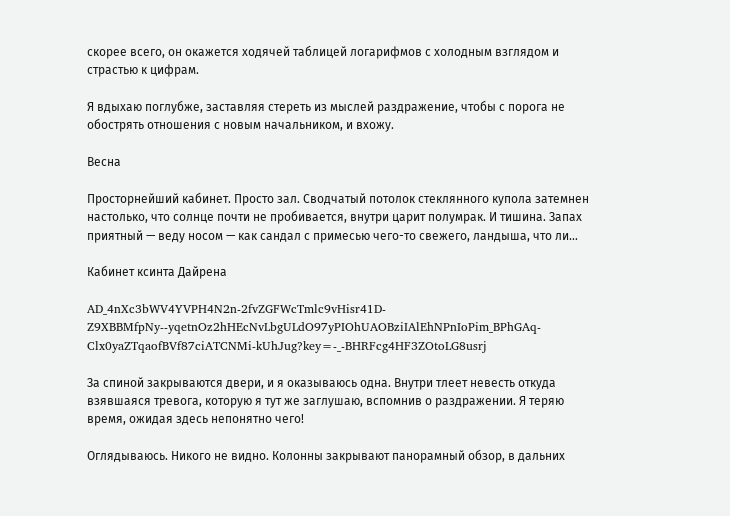скорее всего, он окажется ходячей таблицей логарифмов с холодным взглядом и страстью к цифрам.

Я вдыхаю поглубже, заставляя стереть из мыслей раздражение, чтобы с порога не обострять отношения с новым начальником, и вхожу.

Весна

Просторнейший кабинет. Просто зал. Сводчатый потолок стеклянного купола затемнен настолько, что солнце почти не пробивается, внутри царит полумрак. И тишина. Запах приятный — веду носом — как сандал с примесью чего-то свежего, ландыша, что ли…

Кабинет ксинта Дайрена

AD_4nXc3bWV4YVPH4N2n-2fvZGFWcTmlc9vHisr41D-Z9XBBMfpNy--yqetnOz2hHEcNvLbgULdO97yPIOhUAOBziIAlEhNPnIoPim_BPhGAq-Clx0yaZTqaofBVf87ciATCNMi-kUhJug?key=-_-BHRFcg4HF3ZOtoLG8usrj

За спиной закрываются двери, и я оказываюсь одна. Внутри тлеет невесть откуда взявшаяся тревога, которую я тут же заглушаю, вспомнив о раздражении. Я теряю время, ожидая здесь непонятно чего!

Оглядываюсь. Никого не видно. Колонны закрывают панорамный обзор, в дальних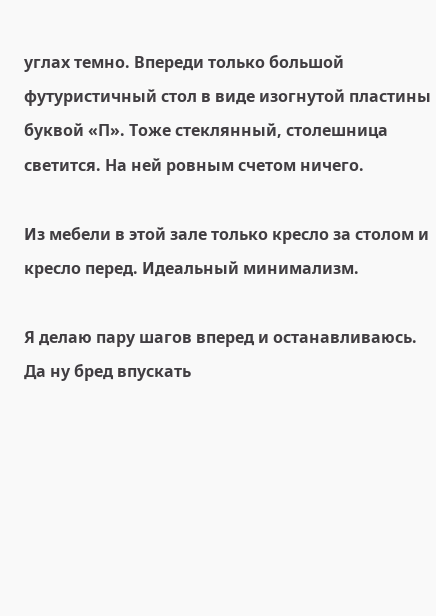углах темно. Впереди только большой футуристичный стол в виде изогнутой пластины буквой «П». Тоже стеклянный, столешница светится. На ней ровным счетом ничего.

Из мебели в этой зале только кресло за столом и кресло перед. Идеальный минимализм.

Я делаю пару шагов вперед и останавливаюсь. Да ну бред впускать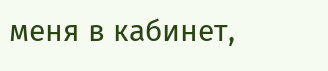меня в кабинет,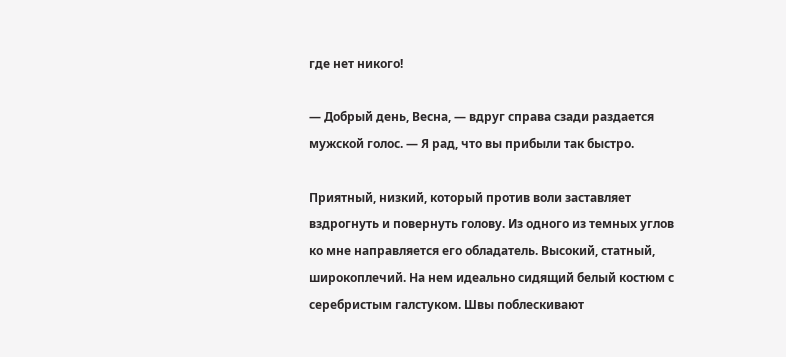где нет никого!

— Добрый день, Весна, — вдруг справа сзади раздается мужской голос. — Я рад, что вы прибыли так быстро.

Приятный, низкий, который против воли заставляет вздрогнуть и повернуть голову. Из одного из темных углов ко мне направляется его обладатель. Высокий, статный, широкоплечий. На нем идеально сидящий белый костюм с серебристым галстуком. Швы поблескивают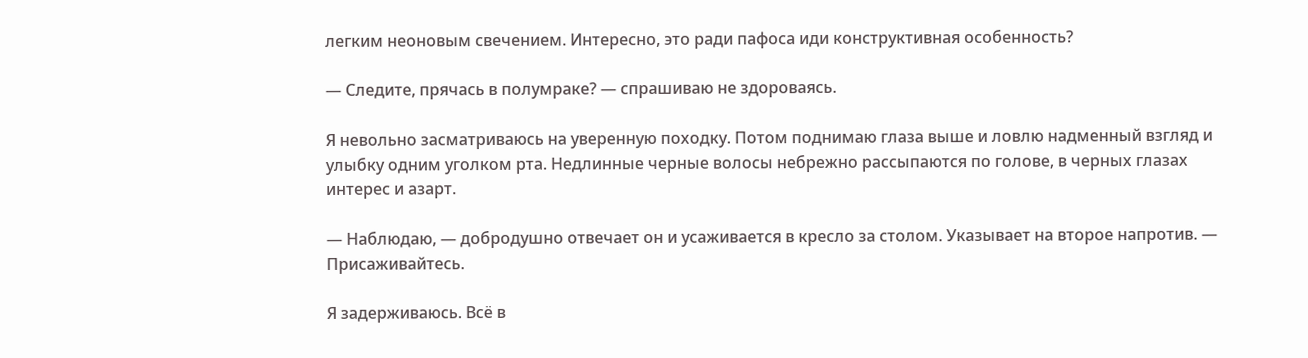легким неоновым свечением. Интересно, это ради пафоса иди конструктивная особенность?

— Следите, прячась в полумраке? — спрашиваю не здороваясь.

Я невольно засматриваюсь на уверенную походку. Потом поднимаю глаза выше и ловлю надменный взгляд и улыбку одним уголком рта. Недлинные черные волосы небрежно рассыпаются по голове, в черных глазах интерес и азарт.

— Наблюдаю, — добродушно отвечает он и усаживается в кресло за столом. Указывает на второе напротив. — Присаживайтесь.

Я задерживаюсь. Всё в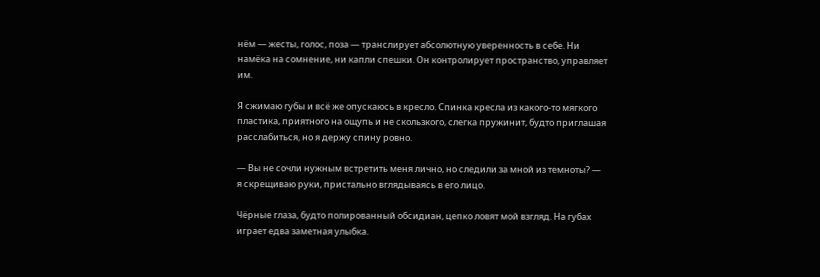нём — жесты, голос, поза — транслирует абсолютную уверенность в себе. Ни намёка на сомнение, ни капли спешки. Он контролирует пространство, управляет им.

Я сжимаю губы и всё же опускаюсь в кресло. Спинка кресла из какого-то мягкого пластика, приятного на ощупь и не скользкого, слегка пружинит, будто приглашая расслабиться, но я держу спину ровно.

— Вы не сочли нужным встретить меня лично, но следили за мной из темноты? — я скрещиваю руки, пристально вглядываясь в его лицо.

Чёрные глаза, будто полированный обсидиан, цепко ловят мой взгляд. На губах играет едва заметная улыбка.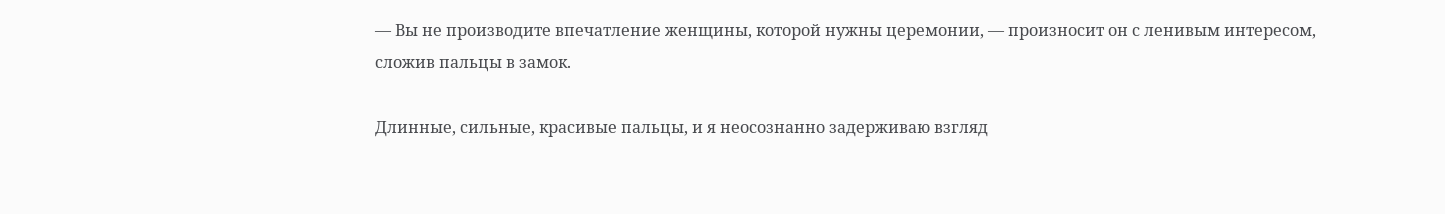— Вы не производите впечатление женщины, которой нужны церемонии, — произносит он с ленивым интересом, сложив пальцы в замок.

Длинные, сильные, красивые пальцы, и я неосознанно задерживаю взгляд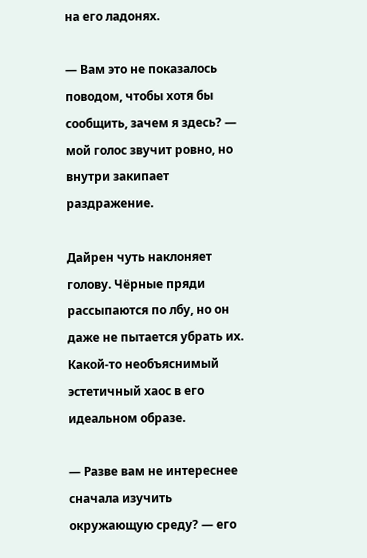на его ладонях.

— Вам это не показалось поводом, чтобы хотя бы сообщить, зачем я здесь? — мой голос звучит ровно, но внутри закипает раздражение.

Дайрен чуть наклоняет голову. Чёрные пряди рассыпаются по лбу, но он даже не пытается убрать их. Какой-то необъяснимый эстетичный хаос в его идеальном образе.

— Разве вам не интереснее сначала изучить окружающую среду? — его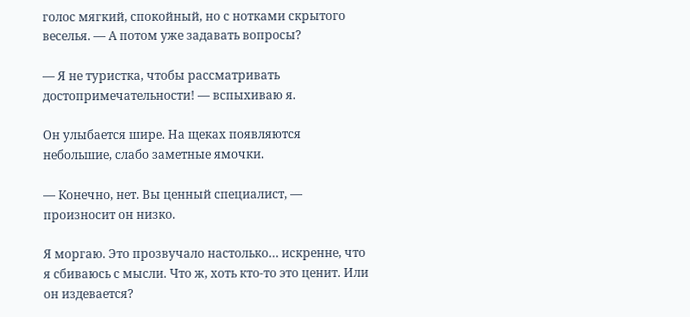голос мягкий, спокойный, но с нотками скрытого веселья. — А потом уже задавать вопросы?

— Я не туристка, чтобы рассматривать достопримечательности! — вспыхиваю я.

Он улыбается шире. На щеках появляются небольшие, слабо заметные ямочки.

— Конечно, нет. Вы ценный специалист, — произносит он низко.

Я моргаю. Это прозвучало настолько… искренне, что я сбиваюсь с мысли. Что ж, хоть кто-то это ценит. Или он издевается?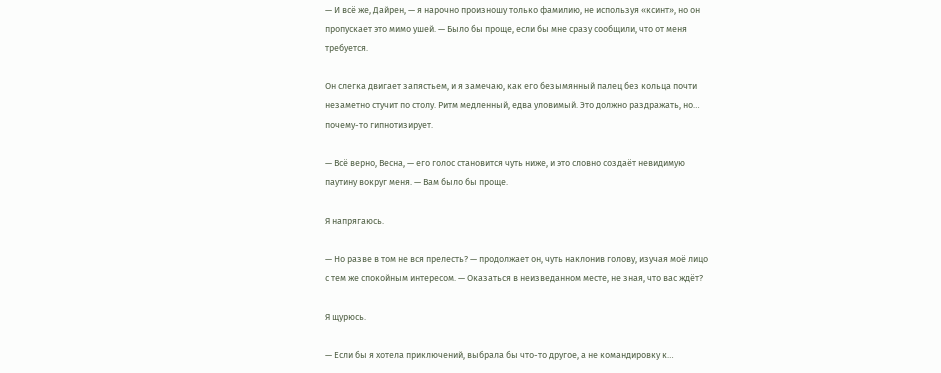— И всё же, Дайрен, — я нарочно произношу только фамилию, не используя «ксинт», но он пропускает это мимо ушей. — Было бы проще, если бы мне сразу сообщили, что от меня требуется.

Он слегка двигает запястьем, и я замечаю, как его безымянный палец без кольца почти незаметно стучит по столу. Ритм медленный, едва уловимый. Это должно раздражать, но… почему-то гипнотизирует.

— Всё верно, Весна, — его голос становится чуть ниже, и это словно создаёт невидимую паутину вокруг меня. — Вам было бы проще.

Я напрягаюсь.

— Но разве в том не вся прелесть? — продолжает он, чуть наклонив голову, изучая моё лицо с тем же спокойным интересом. — Оказаться в неизведанном месте, не зная, что вас ждёт?

Я щурюсь.

— Если бы я хотела приключений, выбрала бы что-то другое, а не командировку к…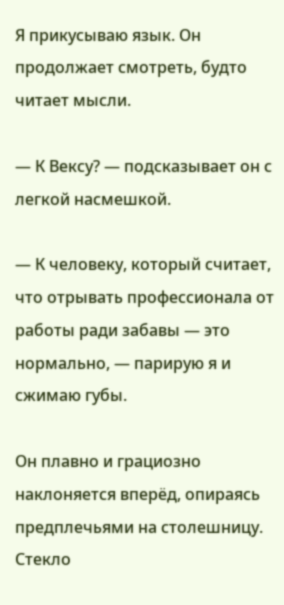Я прикусываю язык. Он продолжает смотреть, будто читает мысли.

— К Вексу? — подсказывает он с легкой насмешкой.

— К человеку, который считает, что отрывать профессионала от работы ради забавы — это нормально, — парирую я и сжимаю губы.

Он плавно и грациозно наклоняется вперёд, опираясь предплечьями на столешницу. Стекло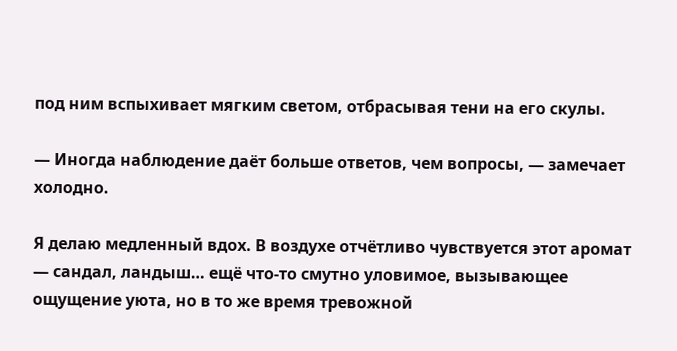под ним вспыхивает мягким светом, отбрасывая тени на его скулы.

— Иногда наблюдение даёт больше ответов, чем вопросы, — замечает холодно.

Я делаю медленный вдох. В воздухе отчётливо чувствуется этот аромат — сандал, ландыш… ещё что-то смутно уловимое, вызывающее ощущение уюта, но в то же время тревожной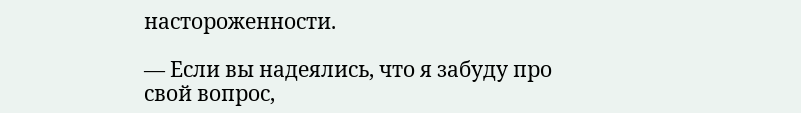настороженности.

— Если вы надеялись, что я забуду про свой вопрос,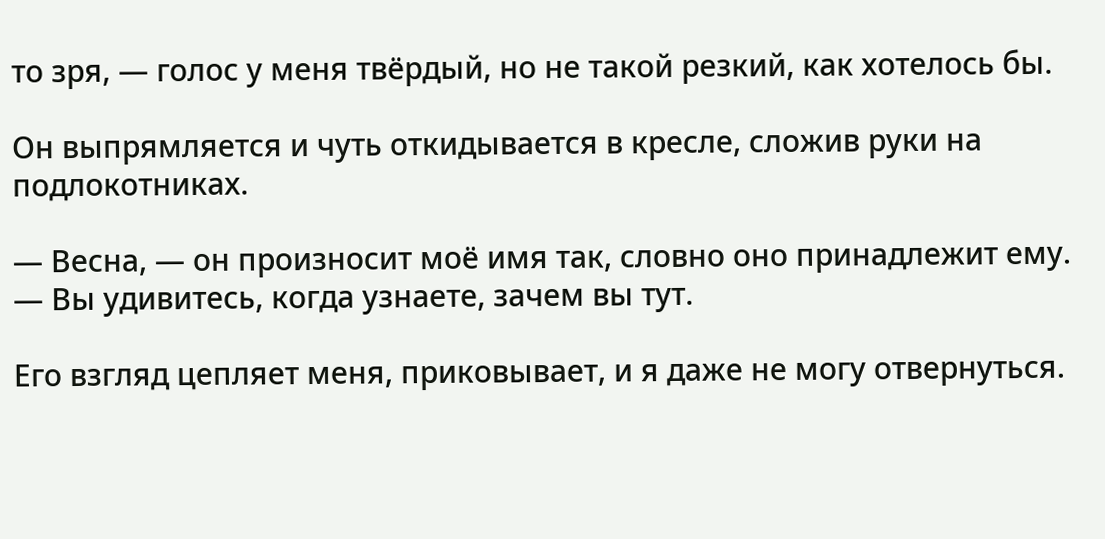то зря, — голос у меня твёрдый, но не такой резкий, как хотелось бы.

Он выпрямляется и чуть откидывается в кресле, сложив руки на подлокотниках.

— Весна, — он произносит моё имя так, словно оно принадлежит ему. — Вы удивитесь, когда узнаете, зачем вы тут.

Его взгляд цепляет меня, приковывает, и я даже не могу отвернуться.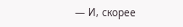— И, скорее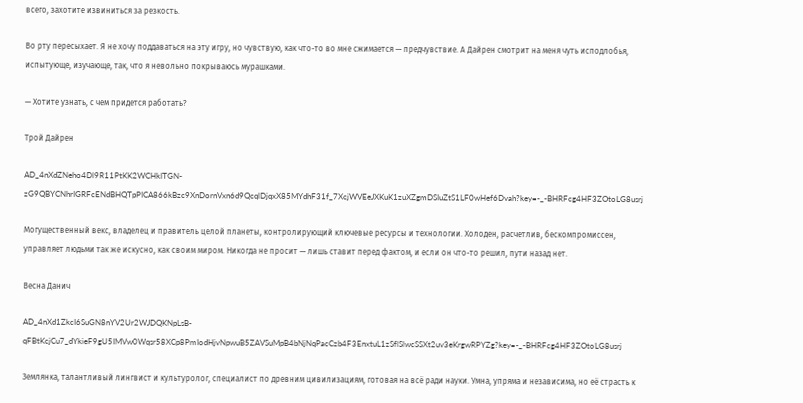всего, захотите извиниться за резкость.

Во рту пересыхает. Я не хочу поддаваться на эту игру, но чувствую, как что-то во мне сжимается — предчувствие. А Дайрен смотрит на меня чуть исподлобья, испытующе, изучающе, так, что я невольно покрываюсь мурашками.

— Хотите узнать, с чем придется работать?

Трой Дайрен

AD_4nXdZNeho4Dl9R11PtKK2WCHkITGN-zG9QBYCNhrIGRFcENdBHQTpPICA866kBzc9XnDornVxn6d9QcqlDjqxX85MYdhF31f_7XcjWVEeJXKuK1zuXZgmDSIuZtS1LF0wHef6Dvah?key=-_-BHRFcg4HF3ZOtoLG8usrj

Могущественный векс, владелец и правитель целой планеты, контролирующий ключевые ресурсы и технологии. Холоден, расчетлив, бескомпромиссен, управляет людьми так же искусно, как своим миром. Никогда не просит — лишь ставит перед фактом, и если он что-то решил, пути назад нет.

Весна Данич

AD_4nXd1ZkcI6SuGN8nYV2Ur2WJDQKNpLsB-qFBtKcjCu7_dYkieF9gU5IMVw0Wqsr58XCp8PmIodHjvNpwuB5ZAVSuMpB4bNjNqPacCzb4F3EnxtuL1zSflSlwcSSXt2uv3eKrgwRPYZg?key=-_-BHRFcg4HF3ZOtoLG8usrj

Землянка, талантливый лингвист и культуролог, специалист по древним цивилизациям, готовая на всё ради науки. Умна, упряма и независима, но её страсть к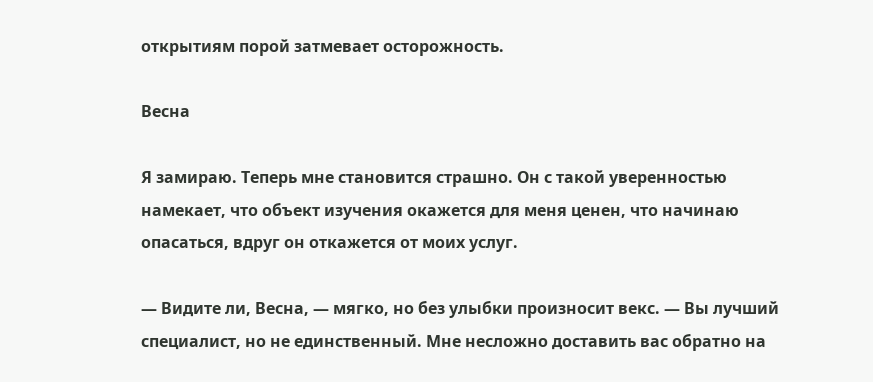открытиям порой затмевает осторожность.

Весна

Я замираю. Теперь мне становится страшно. Он с такой уверенностью намекает, что объект изучения окажется для меня ценен, что начинаю опасаться, вдруг он откажется от моих услуг.

— Видите ли, Весна, — мягко, но без улыбки произносит векс. — Вы лучший специалист, но не единственный. Мне несложно доставить вас обратно на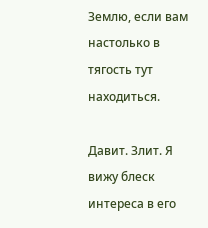Землю, если вам настолько в тягость тут находиться.

Давит. Злит. Я вижу блеск интереса в его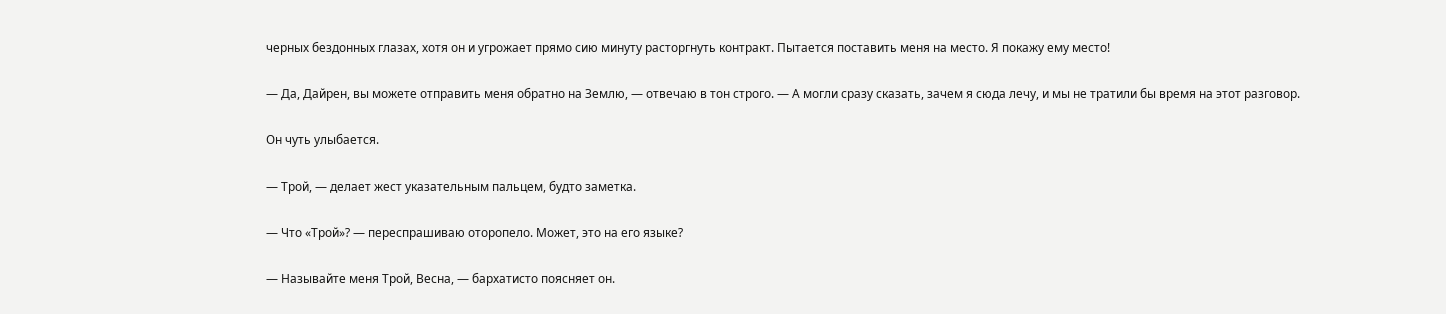черных бездонных глазах, хотя он и угрожает прямо сию минуту расторгнуть контракт. Пытается поставить меня на место. Я покажу ему место!

— Да, Дайрен, вы можете отправить меня обратно на Землю, — отвечаю в тон строго. — А могли сразу сказать, зачем я сюда лечу, и мы не тратили бы время на этот разговор.

Он чуть улыбается.

— Трой, — делает жест указательным пальцем, будто заметка.

— Что «Трой»? — переспрашиваю оторопело. Может, это на его языке?

— Называйте меня Трой, Весна, — бархатисто поясняет он.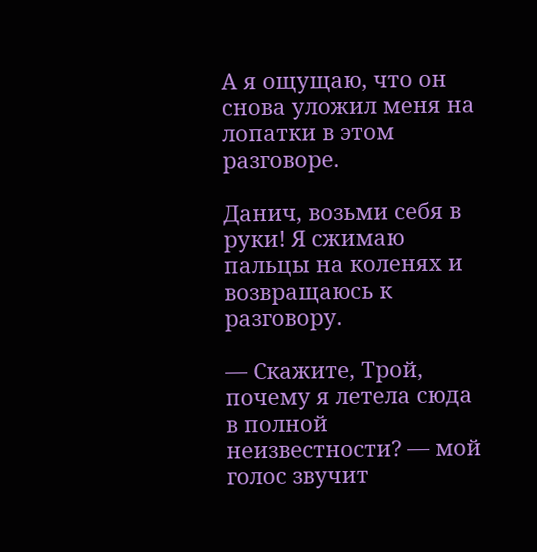А я ощущаю, что он снова уложил меня на лопатки в этом разговоре.

Данич, возьми себя в руки! Я сжимаю пальцы на коленях и возвращаюсь к разговору.

— Скажите, Трой, почему я летела сюда в полной неизвестности? — мой голос звучит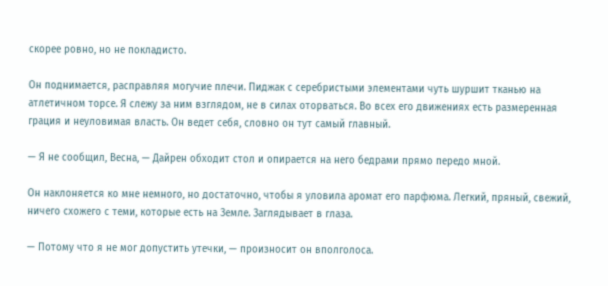скорее ровно, но не покладисто.

Он поднимается, расправляя могучие плечи. Пиджак с серебристыми элементами чуть шуршит тканью на атлетичном торсе. Я слежу за ним взглядом, не в силах оторваться. Во всех его движениях есть размеренная грация и неуловимая власть. Он ведет себя, словно он тут самый главный.

— Я не сообщил, Весна, — Дайрен обходит стол и опирается на него бедрами прямо передо мной.

Он наклоняется ко мне немного, но достаточно, чтобы я уловила аромат его парфюма. Легкий, пряный, свежий, ничего схожего с теми, которые есть на Земле. Заглядывает в глаза.

— Потому что я не мог допустить утечки, — произносит он вполголоса.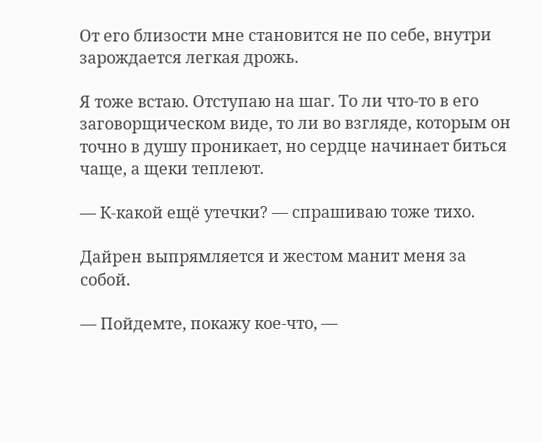От его близости мне становится не по себе, внутри зарождается легкая дрожь.

Я тоже встаю. Отступаю на шаг. То ли что-то в его заговорщическом виде, то ли во взгляде, которым он точно в душу проникает, но сердце начинает биться чаще, а щеки теплеют.

— К-какой ещё утечки? — спрашиваю тоже тихо.

Дайрен выпрямляется и жестом манит меня за собой.

— Пойдемте, покажу кое-что, —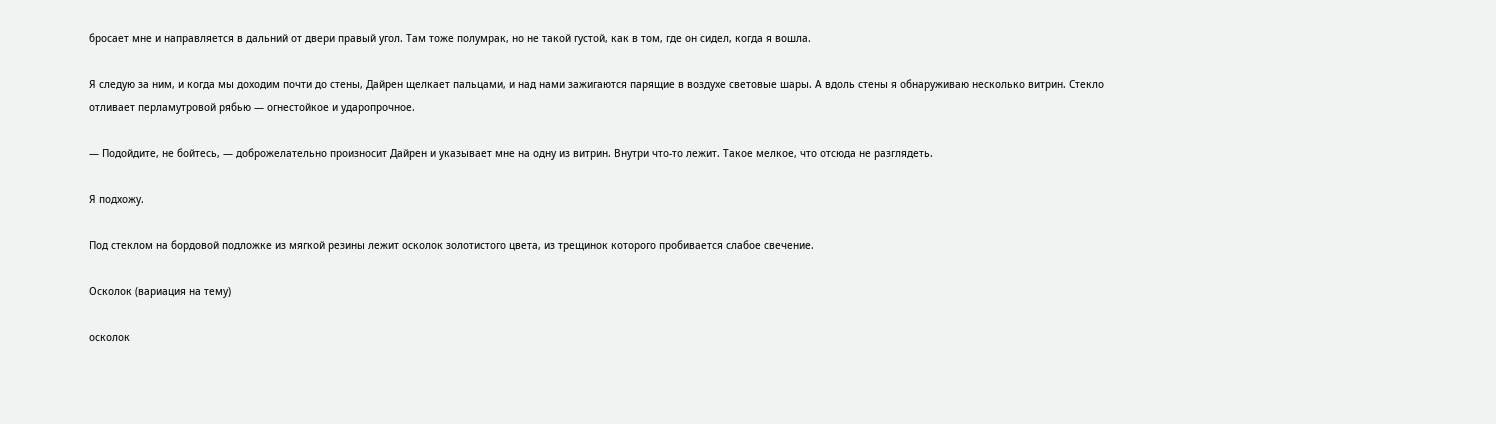бросает мне и направляется в дальний от двери правый угол. Там тоже полумрак, но не такой густой, как в том, где он сидел, когда я вошла.

Я следую за ним, и когда мы доходим почти до стены, Дайрен щелкает пальцами, и над нами зажигаются парящие в воздухе световые шары. А вдоль стены я обнаруживаю несколько витрин. Стекло отливает перламутровой рябью — огнестойкое и ударопрочное.

— Подойдите, не бойтесь, — доброжелательно произносит Дайрен и указывает мне на одну из витрин. Внутри что-то лежит. Такое мелкое, что отсюда не разглядеть.

Я подхожу.

Под стеклом на бордовой подложке из мягкой резины лежит осколок золотистого цвета, из трещинок которого пробивается слабое свечение.

Осколок (вариация на тему)

осколок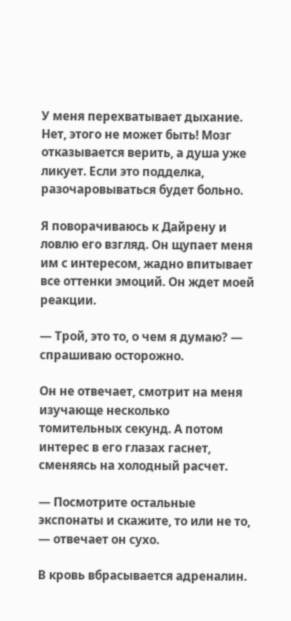У меня перехватывает дыхание. Нет, этого не может быть! Мозг отказывается верить, а душа уже ликует. Если это подделка, разочаровываться будет больно.

Я поворачиваюсь к Дайрену и ловлю его взгляд. Он щупает меня им с интересом, жадно впитывает все оттенки эмоций. Он ждет моей реакции.

— Трой, это то, о чем я думаю? — спрашиваю осторожно.

Он не отвечает, смотрит на меня изучающе несколько томительных секунд. А потом интерес в его глазах гаснет, сменяясь на холодный расчет.

— Посмотрите остальные экспонаты и скажите, то или не то, — отвечает он сухо.

В кровь вбрасывается адреналин.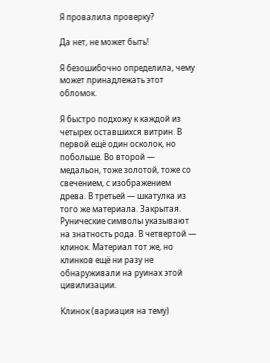Я провалила проверку?

Да нет, не может быть!

Я безошибочно определила, чему может принадлежать этот обломок.

Я быстро подхожу к каждой из четырех оставшихся витрин. В первой ещё один осколок, но побольше. Во второй — медальон, тоже золотой, тоже со свечением, с изображением древа. В третьей — шкатулка из того же материала. Закрытая. Рунические символы указывают на знатность рода. В четвертой — клинок. Материал тот же, но клинков ещё ни разу не обнаруживали на руинах этой цивилизации.

Клинок (вариация на тему)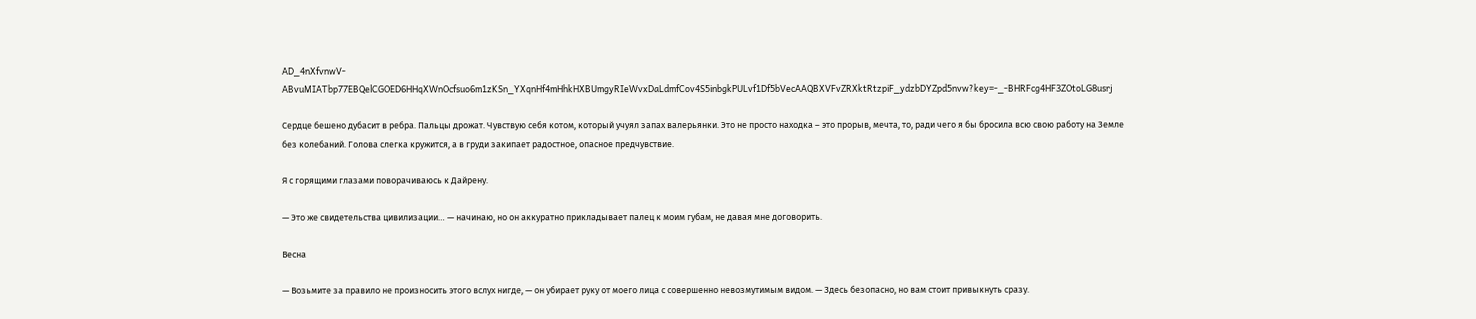AD_4nXfvnwV-ABvuMIATbp77EBQelCGOED6HHqXWnOcfsuo6m1zKSn_YXqnHf4mHhkHXBUmgyRIeWvxDaLdmfCov4S5inbgkPULvf1Df5bVecAAQBXVFvZRXktRtzpiF_ydzbDYZpd5nvw?key=-_-BHRFcg4HF3ZOtoLG8usrj

Сердце бешено дубасит в ребра. Пальцы дрожат. Чувствую себя котом, который учуял запах валерьянки. Это не просто находка – это прорыв, мечта, то, ради чего я бы бросила всю свою работу на Земле без колебаний. Голова слегка кружится, а в груди закипает радостное, опасное предчувствие.

Я с горящими глазами поворачиваюсь к Дайрену.

— Это же свидетельства цивилизации… — начинаю, но он аккуратно прикладывает палец к моим губам, не давая мне договорить.

Весна

— Возьмите за правило не произносить этого вслух нигде, — он убирает руку от моего лица с совершенно невозмутимым видом. — Здесь безопасно, но вам стоит привыкнуть сразу.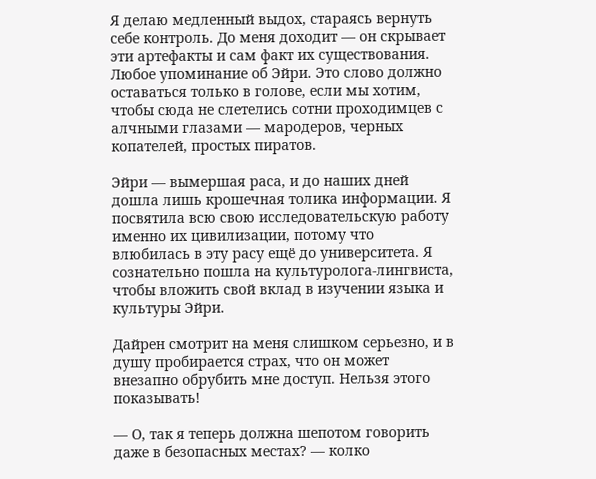Я делаю медленный выдох, стараясь вернуть себе контроль. До меня доходит — он скрывает эти артефакты и сам факт их существования. Любое упоминание об Эйри. Это слово должно оставаться только в голове, если мы хотим, чтобы сюда не слетелись сотни проходимцев с алчными глазами — мародеров, черных копателей, простых пиратов.

Эйри — вымершая раса, и до наших дней дошла лишь крошечная толика информации. Я посвятила всю свою исследовательскую работу именно их цивилизации, потому что влюбилась в эту расу ещё до университета. Я сознательно пошла на культуролога-лингвиста, чтобы вложить свой вклад в изучении языка и культуры Эйри.

Дайрен смотрит на меня слишком серьезно, и в душу пробирается страх, что он может внезапно обрубить мне доступ. Нельзя этого показывать!

— О, так я теперь должна шепотом говорить даже в безопасных местах? — колко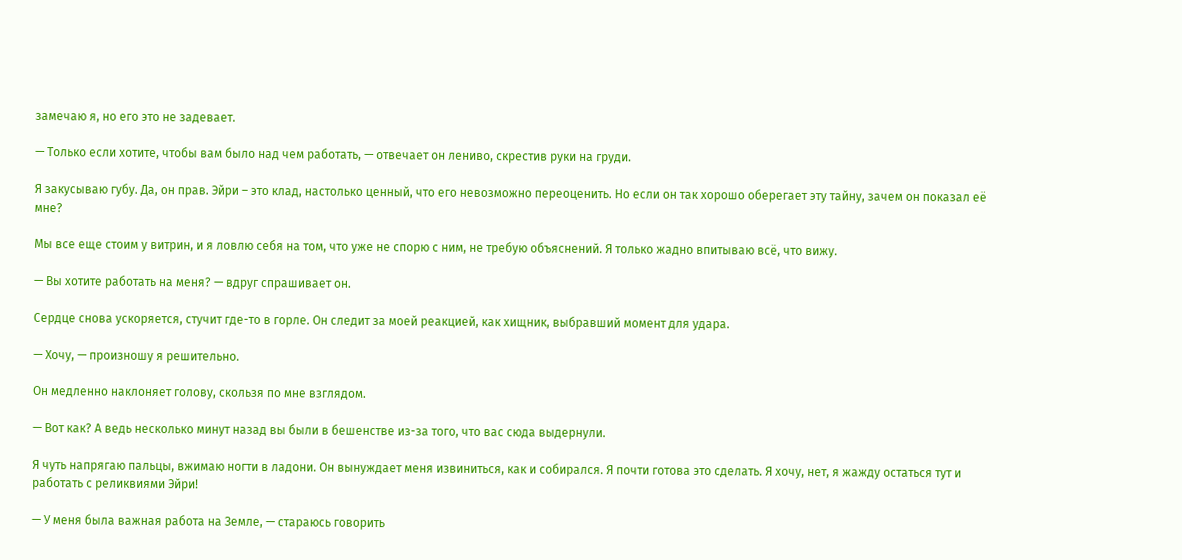замечаю я, но его это не задевает.

— Только если хотите, чтобы вам было над чем работать, — отвечает он лениво, скрестив руки на груди.

Я закусываю губу. Да, он прав. Эйри – это клад, настолько ценный, что его невозможно переоценить. Но если он так хорошо оберегает эту тайну, зачем он показал её мне?

Мы все еще стоим у витрин, и я ловлю себя на том, что уже не спорю с ним, не требую объяснений. Я только жадно впитываю всё, что вижу.

— Вы хотите работать на меня? — вдруг спрашивает он.

Сердце снова ускоряется, стучит где-то в горле. Он следит за моей реакцией, как хищник, выбравший момент для удара.

— Хочу, — произношу я решительно.

Он медленно наклоняет голову, скользя по мне взглядом.

— Вот как? А ведь несколько минут назад вы были в бешенстве из-за того, что вас сюда выдернули.

Я чуть напрягаю пальцы, вжимаю ногти в ладони. Он вынуждает меня извиниться, как и собирался. Я почти готова это сделать. Я хочу, нет, я жажду остаться тут и работать с реликвиями Эйри!

— У меня была важная работа на Земле, — стараюсь говорить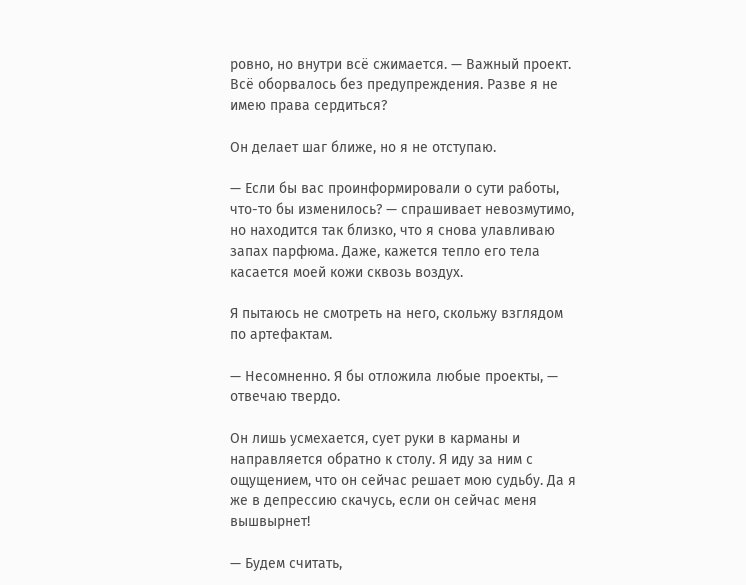ровно, но внутри всё сжимается. — Важный проект. Всё оборвалось без предупреждения. Разве я не имею права сердиться?

Он делает шаг ближе, но я не отступаю.

— Если бы вас проинформировали о сути работы, что-то бы изменилось? — спрашивает невозмутимо, но находится так близко, что я снова улавливаю запах парфюма. Даже, кажется тепло его тела касается моей кожи сквозь воздух.

Я пытаюсь не смотреть на него, скольжу взглядом по артефактам.

— Несомненно. Я бы отложила любые проекты, — отвечаю твердо.

Он лишь усмехается, сует руки в карманы и направляется обратно к столу. Я иду за ним с ощущением, что он сейчас решает мою судьбу. Да я же в депрессию скачусь, если он сейчас меня вышвырнет!

— Будем считать,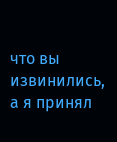что вы извинились, а я принял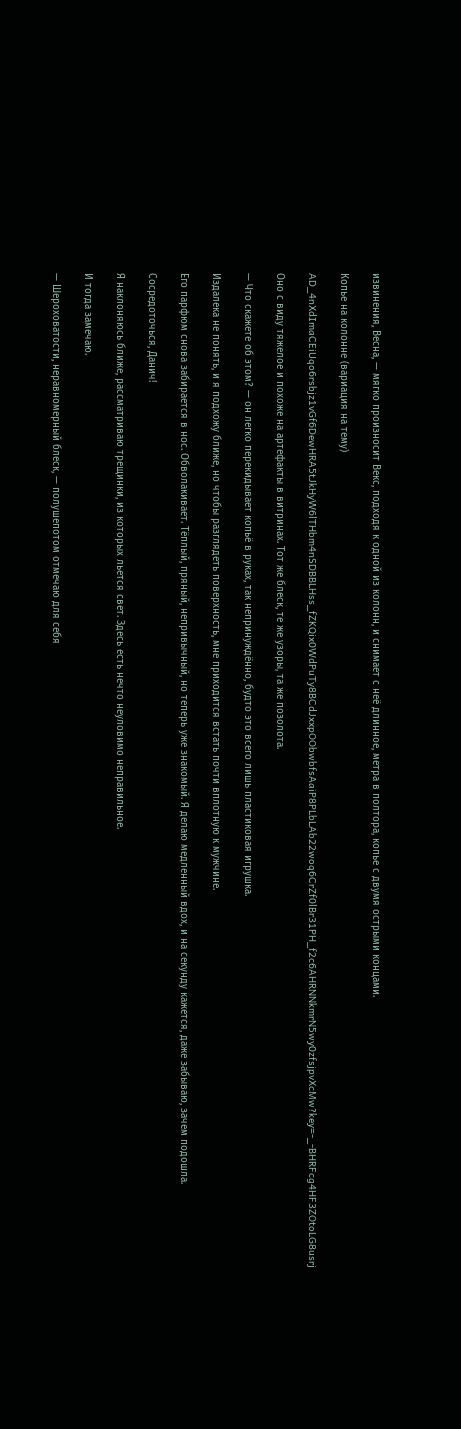извинения, Весна, — мягко произносит Векс, подходя к одной из колонн, и снимает с неё длинное, метра в полтора, копье с двумя острыми концами.

Копье на колонне (вариация на тему)

AD_4nXdImaCEiUqo6rsbjz1vGf6DewHRA5tJkHyW6lTHbm4nSDBBLHss_fZKQix0WdPuTy8BCdJxxpOObwbfsAaiP8PLbLAb22woq6CrZf0lBr31PH_f2c6AHRNNkmrN5wy0zfsjpvXcMw?key=-_-BHRFcg4HF3ZOtoLG8usrj

Оно с виду тяжелое и похоже на артефакты в витринах. Тот же блеск, те же узоры, та же позолота.

— Что скажете об этом? — он легко перекидывает копьё в руках, так непринуждённо, будто это всего лишь пластиковая игрушка.

Издалека не понять, и я подхожу ближе, но чтобы разглядеть поверхность, мне приходится встать почти вплотную к мужчине.

Его парфюм снова забирается в нос. Обволакивает. Тёплый, пряный, непривычный, но теперь уже знакомый. Я делаю медленный вдох, и на секунду кажется, даже забываю, зачем подошла.

Сосредоточься, Данич!

Я наклоняюсь ближе, рассматриваю трещинки, из которых льется свет. Здесь есть нечто неуловимо неправильное.

И тогда замечаю.

— Шероховатости, неравномерный блеск, — полушепотом отмечаю для себя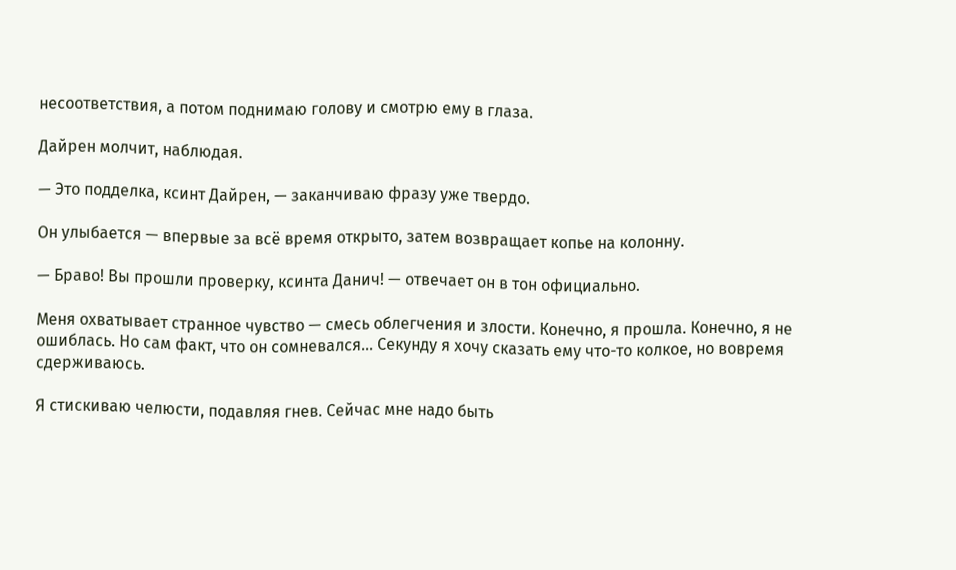несоответствия, а потом поднимаю голову и смотрю ему в глаза.

Дайрен молчит, наблюдая.

— Это подделка, ксинт Дайрен, — заканчиваю фразу уже твердо.

Он улыбается — впервые за всё время открыто, затем возвращает копье на колонну.

— Браво! Вы прошли проверку, ксинта Данич! — отвечает он в тон официально.

Меня охватывает странное чувство — смесь облегчения и злости. Конечно, я прошла. Конечно, я не ошиблась. Но сам факт, что он сомневался… Секунду я хочу сказать ему что-то колкое, но вовремя сдерживаюсь.

Я стискиваю челюсти, подавляя гнев. Сейчас мне надо быть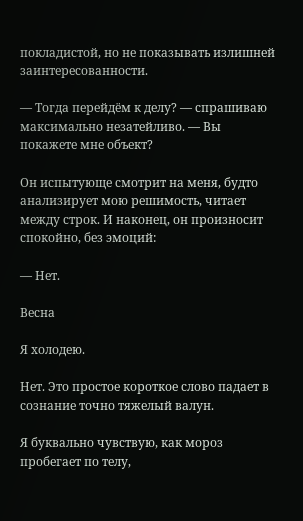покладистой, но не показывать излишней заинтересованности.

— Тогда перейдём к делу? — спрашиваю максимально незатейливо. — Вы покажете мне объект?

Он испытующе смотрит на меня, будто анализирует мою решимость, читает между строк. И наконец, он произносит спокойно, без эмоций:

— Нет.

Весна

Я холодею.

Нет. Это простое короткое слово падает в сознание точно тяжелый валун.

Я буквально чувствую, как мороз пробегает по телу,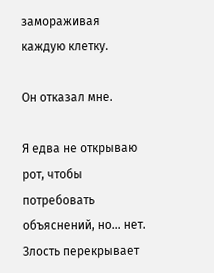замораживая каждую клетку.

Он отказал мне.

Я едва не открываю рот, чтобы потребовать объяснений, но… нет. Злость перекрывает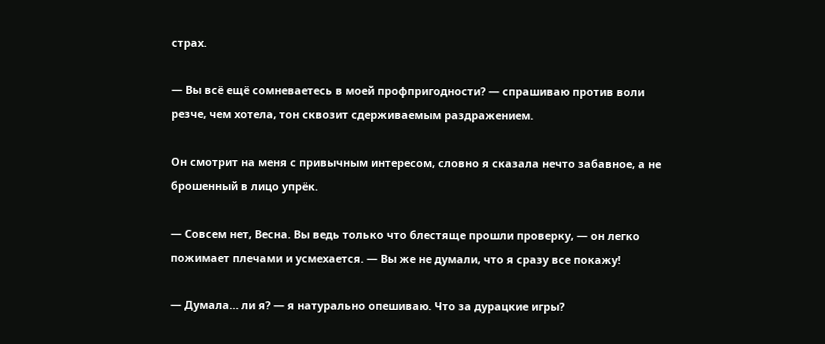страх.

— Вы всё ещё сомневаетесь в моей профпригодности? — спрашиваю против воли резче, чем хотела, тон сквозит сдерживаемым раздражением.

Он смотрит на меня с привычным интересом, словно я сказала нечто забавное, а не брошенный в лицо упрёк.

— Совсем нет, Весна. Вы ведь только что блестяще прошли проверку, — он легко пожимает плечами и усмехается. — Вы же не думали, что я сразу все покажу!

— Думала… ли я? — я натурально опешиваю. Что за дурацкие игры?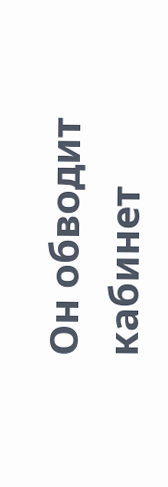Он обводит кабинет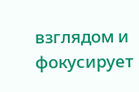взглядом и фокусирует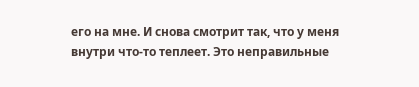его на мне. И снова смотрит так, что у меня внутри что-то теплеет. Это неправильные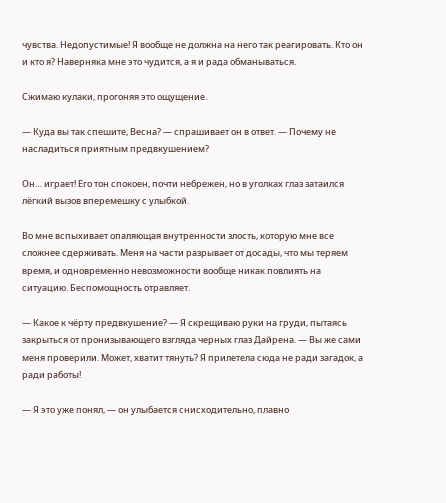чувства. Недопустимые! Я вообще не должна на него так реагировать. Кто он и кто я? Наверняка мне это чудится, а я и рада обманываться.

Сжимаю кулаки, прогоняя это ощущение.

— Куда вы так спешите, Весна? — спрашивает он в ответ. — Почему не насладиться приятным предвкушением?

Он… играет! Его тон спокоен, почти небрежен, но в уголках глаз затаился лёгкий вызов вперемешку с улыбкой.

Во мне вспыхивает опаляющая внутренности злость, которую мне все сложнее сдерживать. Меня на части разрывает от досады, что мы теряем время, и одновременно невозможности вообще никак повлиять на ситуацию. Беспомощность отравляет.

— Какое к чёрту предвкушение? — Я скрещиваю руки на груди, пытаясь закрыться от пронизывающего взгляда черных глаз Дайрена. — Вы же сами меня проверили. Может, хватит тянуть? Я прилетела сюда не ради загадок, а ради работы!

— Я это уже понял, — он улыбается снисходительно, плавно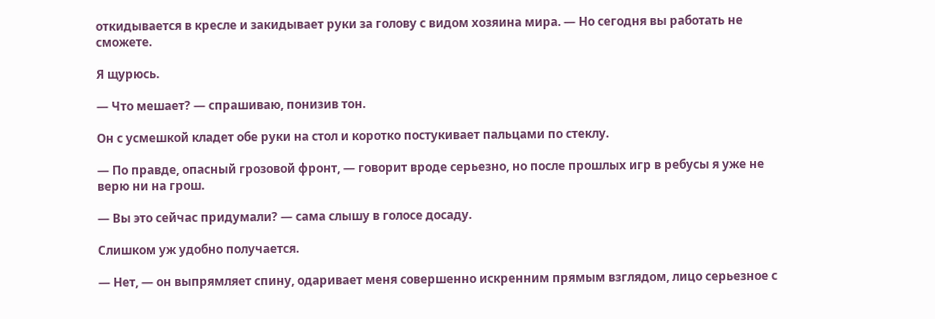откидывается в кресле и закидывает руки за голову с видом хозяина мира. — Но сегодня вы работать не сможете.

Я щурюсь.

— Что мешает? — спрашиваю, понизив тон.

Он с усмешкой кладет обе руки на стол и коротко постукивает пальцами по стеклу.

— По правде, опасный грозовой фронт, — говорит вроде серьезно, но после прошлых игр в ребусы я уже не верю ни на грош.

— Вы это сейчас придумали? — сама слышу в голосе досаду.

Слишком уж удобно получается.

— Нет, — он выпрямляет спину, одаривает меня совершенно искренним прямым взглядом, лицо серьезное с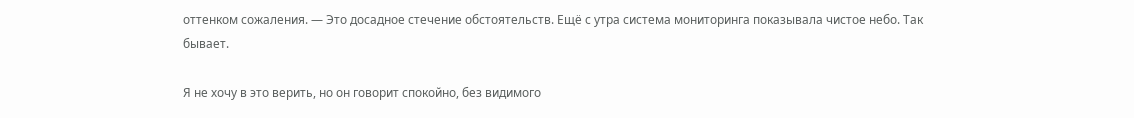оттенком сожаления. — Это досадное стечение обстоятельств. Ещё с утра система мониторинга показывала чистое небо. Так бывает.

Я не хочу в это верить, но он говорит спокойно, без видимого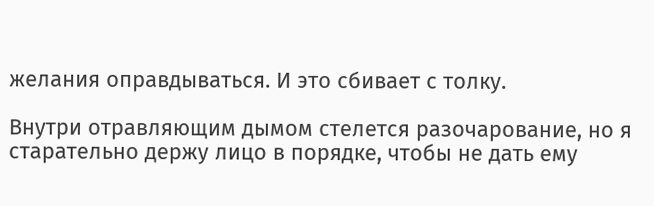желания оправдываться. И это сбивает с толку.

Внутри отравляющим дымом стелется разочарование, но я старательно держу лицо в порядке, чтобы не дать ему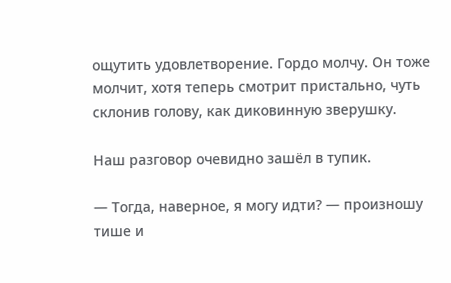ощутить удовлетворение. Гордо молчу. Он тоже молчит, хотя теперь смотрит пристально, чуть склонив голову, как диковинную зверушку.

Наш разговор очевидно зашёл в тупик.

— Тогда, наверное, я могу идти? — произношу тише и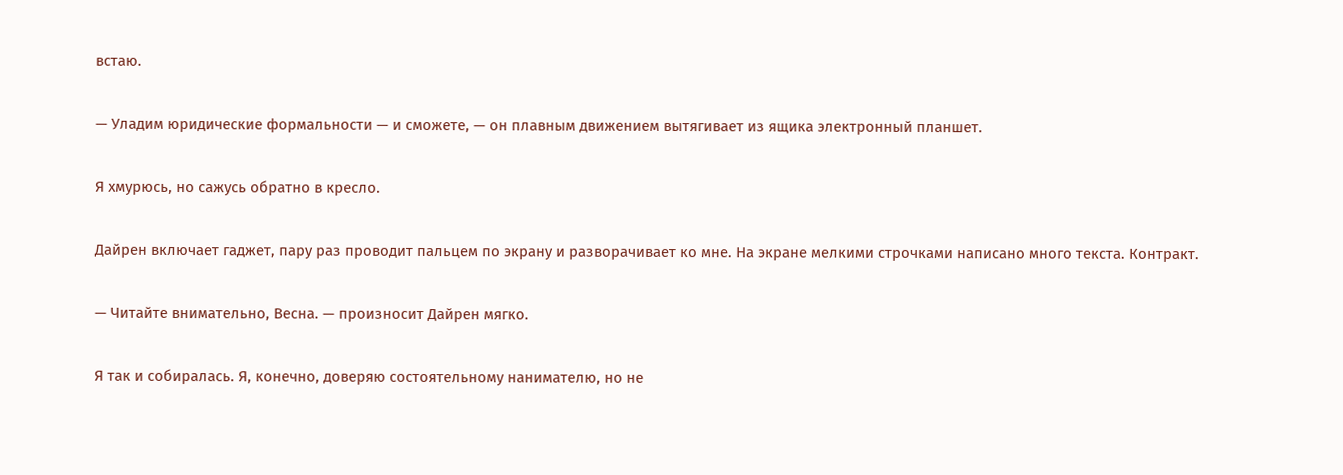встаю.

— Уладим юридические формальности — и сможете, — он плавным движением вытягивает из ящика электронный планшет.

Я хмурюсь, но сажусь обратно в кресло.

Дайрен включает гаджет, пару раз проводит пальцем по экрану и разворачивает ко мне. На экране мелкими строчками написано много текста. Контракт.

— Читайте внимательно, Весна. — произносит Дайрен мягко.

Я так и собиралась. Я, конечно, доверяю состоятельному нанимателю, но не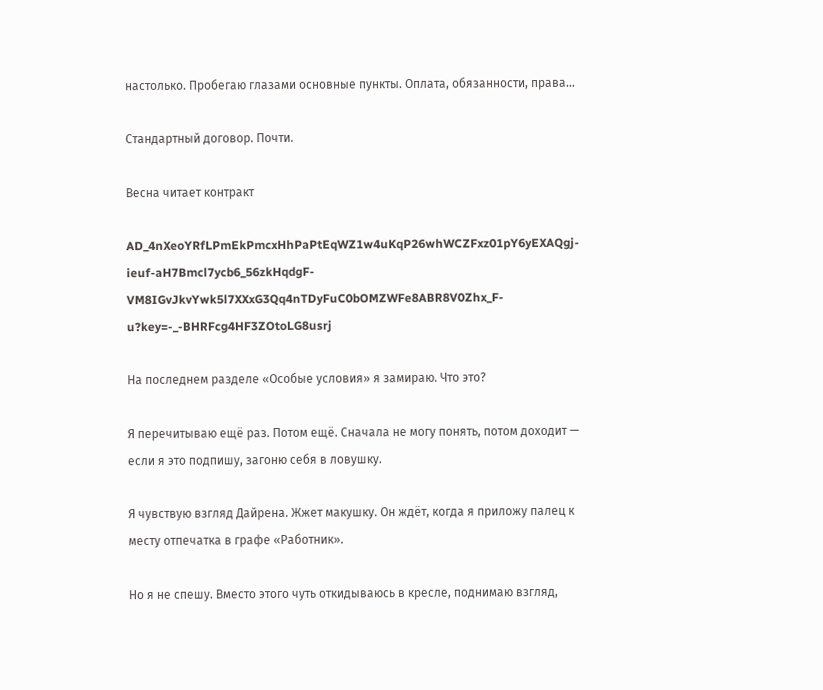настолько. Пробегаю глазами основные пункты. Оплата, обязанности, права…

Стандартный договор. Почти.

Весна читает контракт

AD_4nXeoYRfLPmEkPmcxHhPaPtEqWZ1w4uKqP26whWCZFxz01pY6yEXAQgj-ieuf-aH7Bmcl7ycb6_56zkHqdgF-VM8IGvJkvYwk5l7XXxG3Qq4nTDyFuC0bOMZWFe8ABR8V0Zhx_F-u?key=-_-BHRFcg4HF3ZOtoLG8usrj

На последнем разделе «Особые условия» я замираю. Что это?

Я перечитываю ещё раз. Потом ещё. Сначала не могу понять, потом доходит — если я это подпишу, загоню себя в ловушку.

Я чувствую взгляд Дайрена. Жжет макушку. Он ждёт, когда я приложу палец к месту отпечатка в графе «Работник».

Но я не спешу. Вместо этого чуть откидываюсь в кресле, поднимаю взгляд,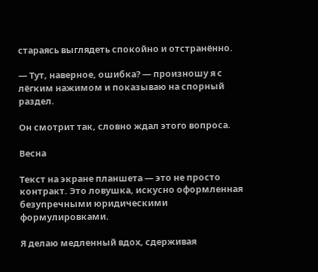стараясь выглядеть спокойно и отстранённо.

— Тут, наверное, ошибка? — произношу я с лёгким нажимом и показываю на спорный раздел.

Он смотрит так, словно ждал этого вопроса.

Весна

Текст на экране планшета — это не просто контракт. Это ловушка, искусно оформленная безупречными юридическими формулировками.

Я делаю медленный вдох, сдерживая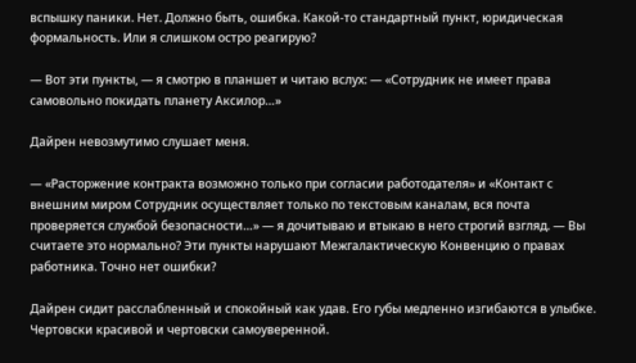вспышку паники. Нет. Должно быть, ошибка. Какой-то стандартный пункт, юридическая формальность. Или я слишком остро реагирую?

— Вот эти пункты, — я смотрю в планшет и читаю вслух: — «Сотрудник не имеет права самовольно покидать планету Аксилор…»

Дайрен невозмутимо слушает меня.

— «Расторжение контракта возможно только при согласии работодателя» и «Контакт с внешним миром Сотрудник осуществляет только по текстовым каналам, вся почта проверяется службой безопасности…» — я дочитываю и втыкаю в него строгий взгляд. — Вы считаете это нормально? Эти пункты нарушают Межгалактическую Конвенцию о правах работника. Точно нет ошибки?

Дайрен сидит расслабленный и спокойный как удав. Его губы медленно изгибаются в улыбке. Чертовски красивой и чертовски самоуверенной.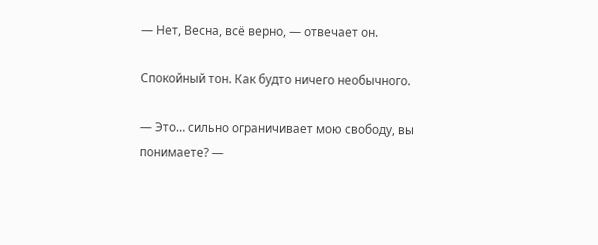— Нет, Весна, всё верно, — отвечает он.

Спокойный тон. Как будто ничего необычного.

— Это… сильно ограничивает мою свободу, вы понимаете? —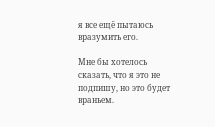я все ещё пытаюсь вразумить его.

Мне бы хотелось сказать, что я это не подпишу, но это будет враньем.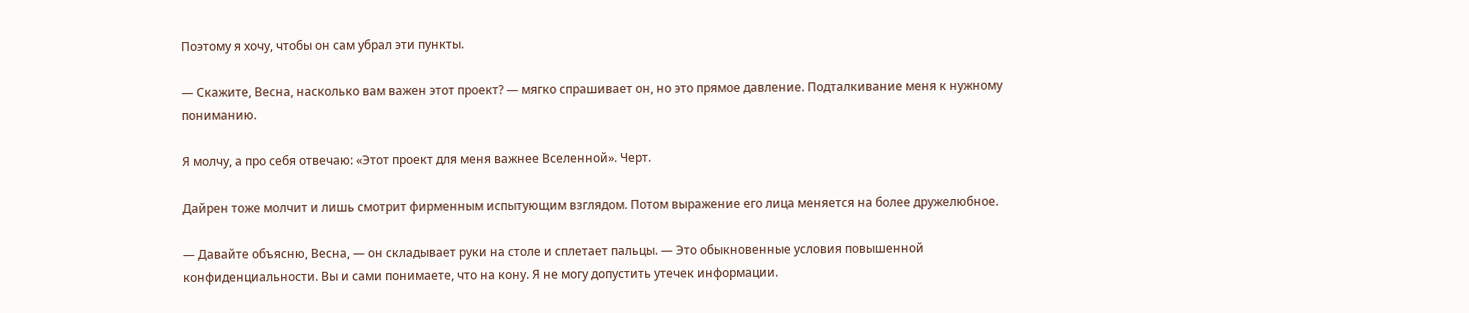Поэтому я хочу, чтобы он сам убрал эти пункты.

— Скажите, Весна, насколько вам важен этот проект? — мягко спрашивает он, но это прямое давление. Подталкивание меня к нужному пониманию.

Я молчу, а про себя отвечаю: «Этот проект для меня важнее Вселенной». Черт.

Дайрен тоже молчит и лишь смотрит фирменным испытующим взглядом. Потом выражение его лица меняется на более дружелюбное.

— Давайте объясню, Весна, — он складывает руки на столе и сплетает пальцы. — Это обыкновенные условия повышенной конфиденциальности. Вы и сами понимаете, что на кону. Я не могу допустить утечек информации.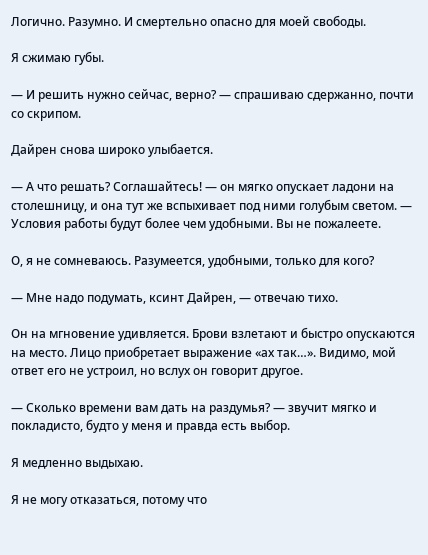Логично. Разумно. И смертельно опасно для моей свободы.

Я сжимаю губы.

— И решить нужно сейчас, верно? — спрашиваю сдержанно, почти со скрипом.

Дайрен снова широко улыбается.

— А что решать? Соглашайтесь! — он мягко опускает ладони на столешницу, и она тут же вспыхивает под ними голубым светом. — Условия работы будут более чем удобными. Вы не пожалеете.

О, я не сомневаюсь. Разумеется, удобными, только для кого?

— Мне надо подумать, ксинт Дайрен, — отвечаю тихо.

Он на мгновение удивляется. Брови взлетают и быстро опускаются на место. Лицо приобретает выражение «ах так…». Видимо, мой ответ его не устроил, но вслух он говорит другое.

— Сколько времени вам дать на раздумья? — звучит мягко и покладисто, будто у меня и правда есть выбор.

Я медленно выдыхаю.

Я не могу отказаться, потому что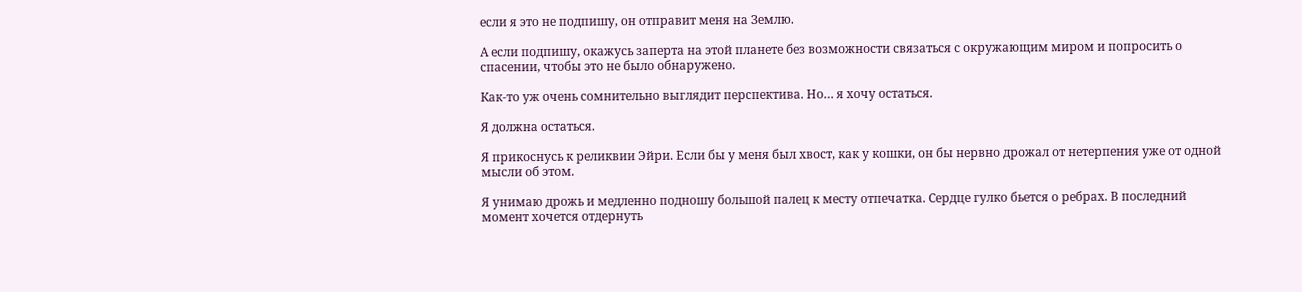если я это не подпишу, он отправит меня на Землю.

А если подпишу, окажусь заперта на этой планете без возможности связаться с окружающим миром и попросить о спасении, чтобы это не было обнаружено.

Как-то уж очень сомнительно выглядит перспектива. Но… я хочу остаться.

Я должна остаться.

Я прикоснусь к реликвии Эйри. Если бы у меня был хвост, как у кошки, он бы нервно дрожал от нетерпения уже от одной мысли об этом.

Я унимаю дрожь и медленно подношу большой палец к месту отпечатка. Сердце гулко бьется о ребрах. В последний момент хочется отдернуть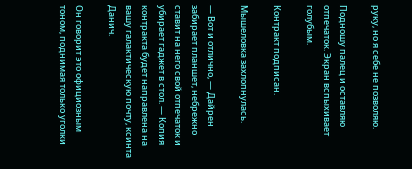руку, но я себе не позволяю.

Подношу палец и оставляю отпечаток. Экран вспыхивает голубым.

Контракт подписан.

Мышеловка захлопнулась.

— Вот и отлично, — Дайрен забирает планшет, небрежно ставит на него свой отпечаток и убирает гаджет в стол. — Копия контракта будет направлена на вашу галактическую почту, ксинта Данич.

Он говорит это официозным тоном, поднимая только уголки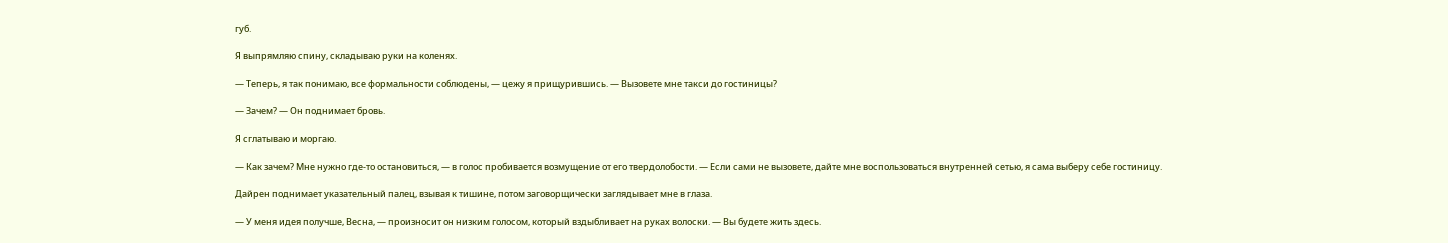губ.

Я выпрямляю спину, складываю руки на коленях.

— Теперь, я так понимаю, все формальности соблюдены, — цежу я прищурившись. — Вызовете мне такси до гостиницы?

— Зачем? — Он поднимает бровь.

Я сглатываю и моргаю.

— Как зачем? Мне нужно где-то остановиться, — в голос пробивается возмущение от его твердолобости. — Если сами не вызовете, дайте мне воспользоваться внутренней сетью, я сама выберу себе гостиницу.

Дайрен поднимает указательный палец, взывая к тишине, потом заговорщически заглядывает мне в глаза.

— У меня идея получше, Весна, — произносит он низким голосом, который вздыбливает на руках волоски. — Вы будете жить здесь.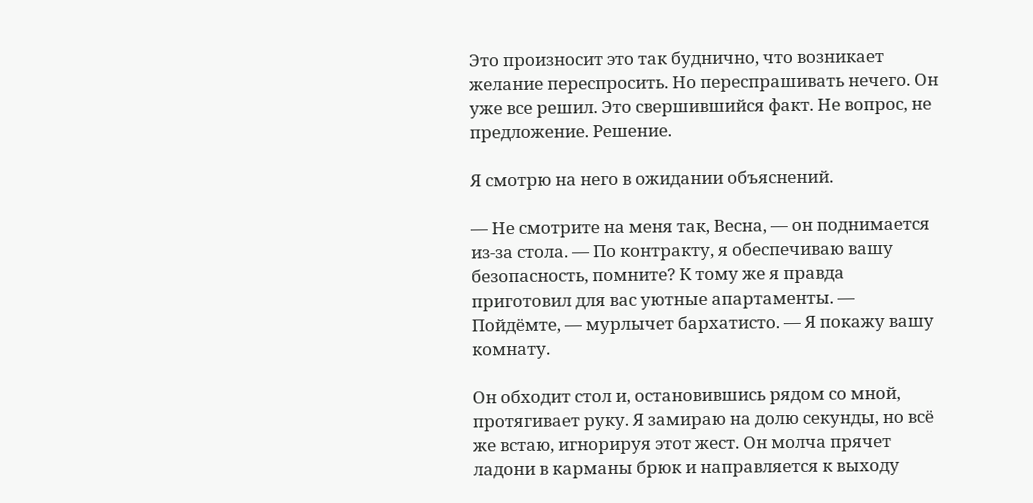Это произносит это так буднично, что возникает желание переспросить. Но переспрашивать нечего. Он уже все решил. Это свершившийся факт. Не вопрос, не предложение. Решение.

Я смотрю на него в ожидании объяснений.

— Не смотрите на меня так, Весна, — он поднимается из-за стола. — По контракту, я обеспечиваю вашу безопасность, помните? К тому же я правда приготовил для вас уютные апартаменты. — Пойдёмте, — мурлычет бархатисто. — Я покажу вашу комнату.

Он обходит стол и, остановившись рядом со мной, протягивает руку. Я замираю на долю секунды, но всё же встаю, игнорируя этот жест. Он молча прячет ладони в карманы брюк и направляется к выходу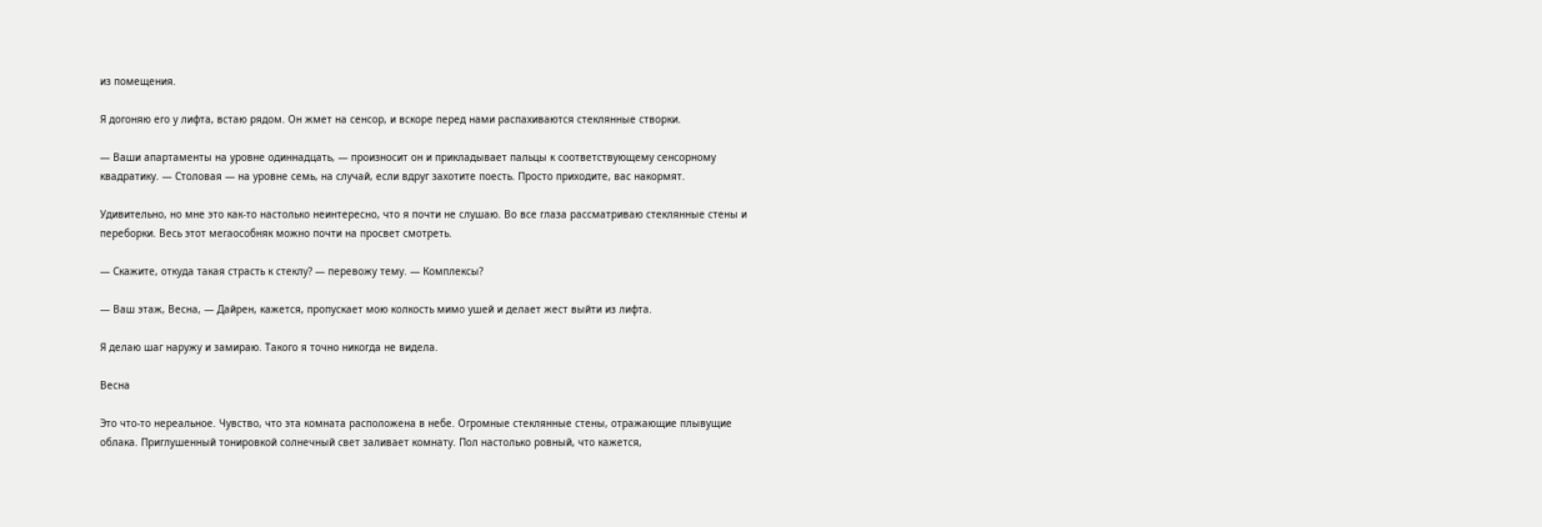из помещения.

Я догоняю его у лифта, встаю рядом. Он жмет на сенсор, и вскоре перед нами распахиваются стеклянные створки.

— Ваши апартаменты на уровне одиннадцать, — произносит он и прикладывает пальцы к соответствующему сенсорному квадратику. — Столовая — на уровне семь, на случай, если вдруг захотите поесть. Просто приходите, вас накормят.

Удивительно, но мне это как-то настолько неинтересно, что я почти не слушаю. Во все глаза рассматриваю стеклянные стены и переборки. Весь этот мегаособняк можно почти на просвет смотреть.

— Скажите, откуда такая страсть к стеклу? — перевожу тему. — Комплексы?

— Ваш этаж, Весна, — Дайрен, кажется, пропускает мою колкость мимо ушей и делает жест выйти из лифта.

Я делаю шаг наружу и замираю. Такого я точно никогда не видела.

Весна

Это что-то нереальное. Чувство, что эта комната расположена в небе. Огромные стеклянные стены, отражающие плывущие облака. Приглушенный тонировкой солнечный свет заливает комнату. Пол настолько ровный, что кажется,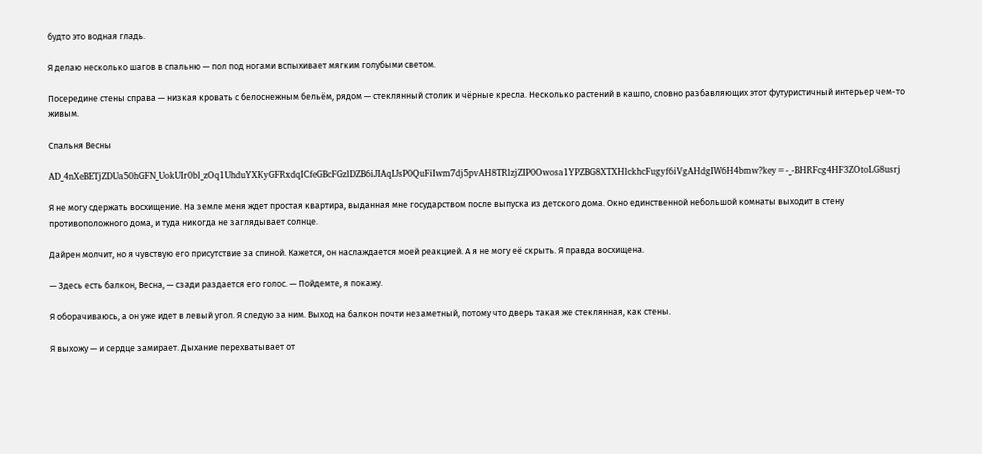будто это водная гладь.

Я делаю несколько шагов в спальню — пол под ногами вспыхивает мягким голубыми светом.

Посередине стены справа — низкая кровать с белоснежным бельём, рядом — стеклянный столик и чёрные кресла. Несколько растений в кашпо, словно разбавляющих этот футуристичный интерьер чем-то живым.

Спальня Весны

AD_4nXeBETjZDUa50hGFN_UokUIr0bl_zOq1UhduYXKyGFRxdqICfeGBcFGzlDZB6iJIAqIJsP0QuFiIwm7dj5pvAH8TRlzjZIP0Owosa1YPZBG8XTXHlckhcFugyf6iVgAHdgIW6H4bmw?key=-_-BHRFcg4HF3ZOtoLG8usrj

Я не могу сдержать восхищение. На земле меня ждет простая квартира, выданная мне государством после выпуска из детского дома. Окно единственной небольшой комнаты выходит в стену противоположного дома, и туда никогда не заглядывает солнце.

Дайрен молчит, но я чувствую его присутствие за спиной. Кажется, он наслаждается моей реакцией. А я не могу её скрыть. Я правда восхищена.

— Здесь есть балкон, Весна, — сзади раздается его голос. — Пойдемте, я покажу.

Я оборачиваюсь, а он уже идет в левый угол. Я следую за ним. Выход на балкон почти незаметный, потому что дверь такая же стеклянная, как стены.

Я выхожу — и сердце замирает. Дыхание перехватывает от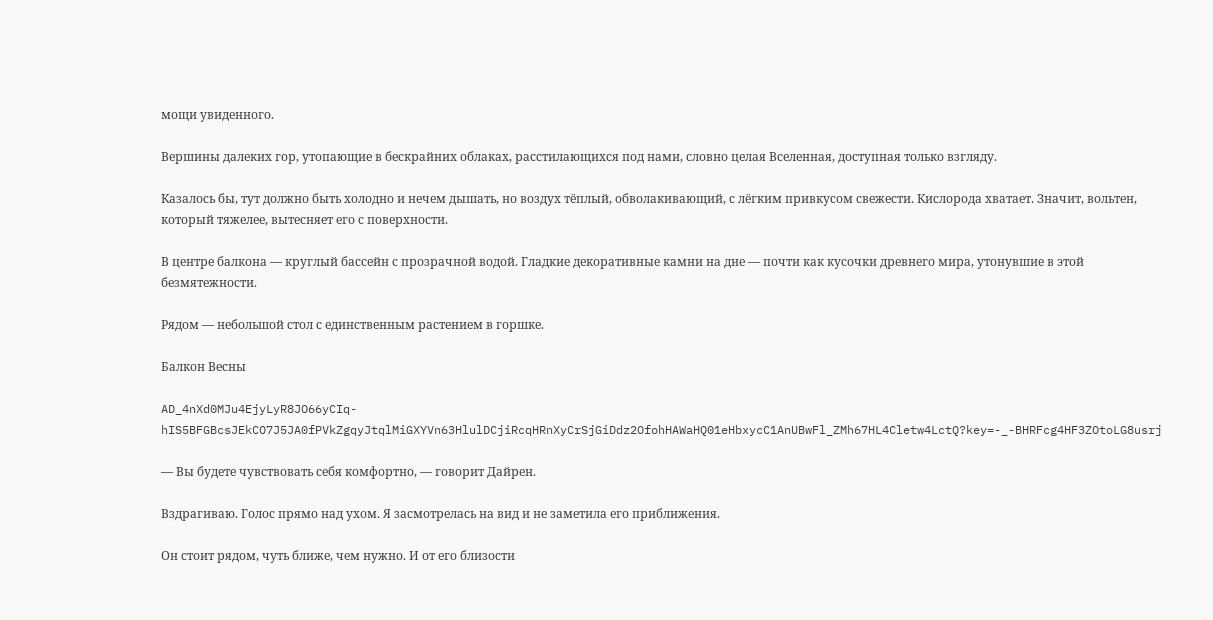мощи увиденного.

Вершины далеких гор, утопающие в бескрайних облаках, расстилающихся под нами, словно целая Вселенная, доступная только взгляду.

Казалось бы, тут должно быть холодно и нечем дышать, но воздух тёплый, обволакивающий, с лёгким привкусом свежести. Кислорода хватает. Значит, вольтен, который тяжелее, вытесняет его с поверхности.

В центре балкона — круглый бассейн с прозрачной водой. Гладкие декоративные камни на дне — почти как кусочки древнего мира, утонувшие в этой безмятежности.

Рядом — небольшой стол с единственным растением в горшке.

Балкон Весны

AD_4nXd0MJu4EjyLyR8JO66yCIq-hIS5BFGBcsJEkCO7J5JA0fPVkZgqyJtqlMiGXYVn63HlulDCjiRcqHRnXyCrSjGiDdz2OfohHAWaHQ01eHbxycC1AnUBwFl_ZMh67HL4Cletw4LctQ?key=-_-BHRFcg4HF3ZOtoLG8usrj

— Вы будете чувствовать себя комфортно, — говорит Дайрен.

Вздрагиваю. Голос прямо над ухом. Я засмотрелась на вид и не заметила его приближения.

Он стоит рядом, чуть ближе, чем нужно. И от его близости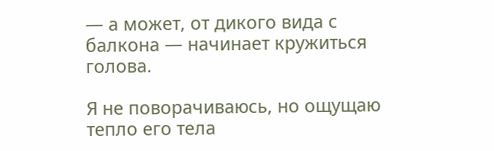— а может, от дикого вида с балкона — начинает кружиться голова.

Я не поворачиваюсь, но ощущаю тепло его тела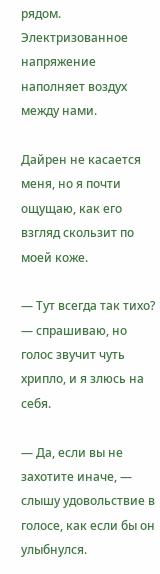рядом. Электризованное напряжение наполняет воздух между нами.

Дайрен не касается меня, но я почти ощущаю, как его взгляд скользит по моей коже.

— Тут всегда так тихо? — спрашиваю, но голос звучит чуть хрипло, и я злюсь на себя.

— Да, если вы не захотите иначе, — слышу удовольствие в голосе, как если бы он улыбнулся.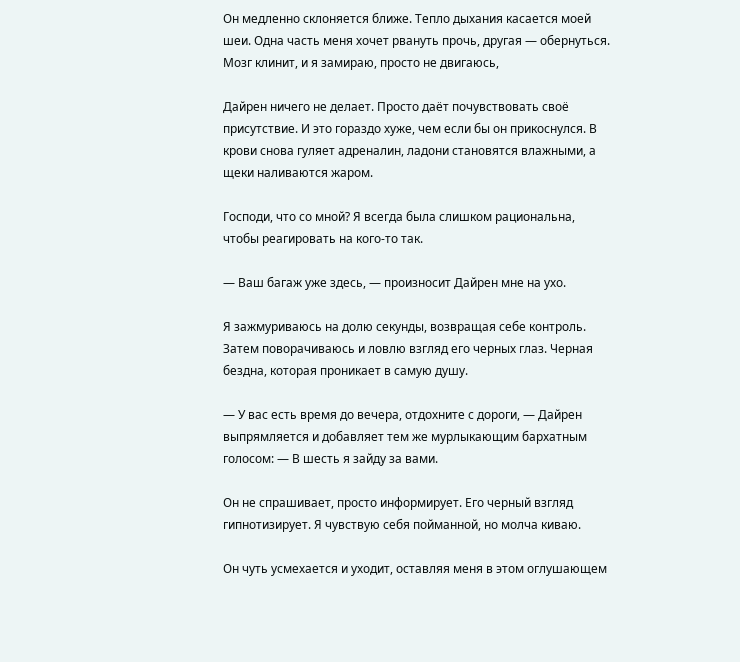Он медленно склоняется ближе. Тепло дыхания касается моей шеи. Одна часть меня хочет рвануть прочь, другая — обернуться. Мозг клинит, и я замираю, просто не двигаюсь,

Дайрен ничего не делает. Просто даёт почувствовать своё присутствие. И это гораздо хуже, чем если бы он прикоснулся. В крови снова гуляет адреналин, ладони становятся влажными, а щеки наливаются жаром.

Господи, что со мной? Я всегда была слишком рациональна, чтобы реагировать на кого-то так.

— Ваш багаж уже здесь, — произносит Дайрен мне на ухо.

Я зажмуриваюсь на долю секунды, возвращая себе контроль. Затем поворачиваюсь и ловлю взгляд его черных глаз. Черная бездна, которая проникает в самую душу.

— У вас есть время до вечера, отдохните с дороги, — Дайрен выпрямляется и добавляет тем же мурлыкающим бархатным голосом: — В шесть я зайду за вами.

Он не спрашивает, просто информирует. Его черный взгляд гипнотизирует. Я чувствую себя пойманной, но молча киваю.

Он чуть усмехается и уходит, оставляя меня в этом оглушающем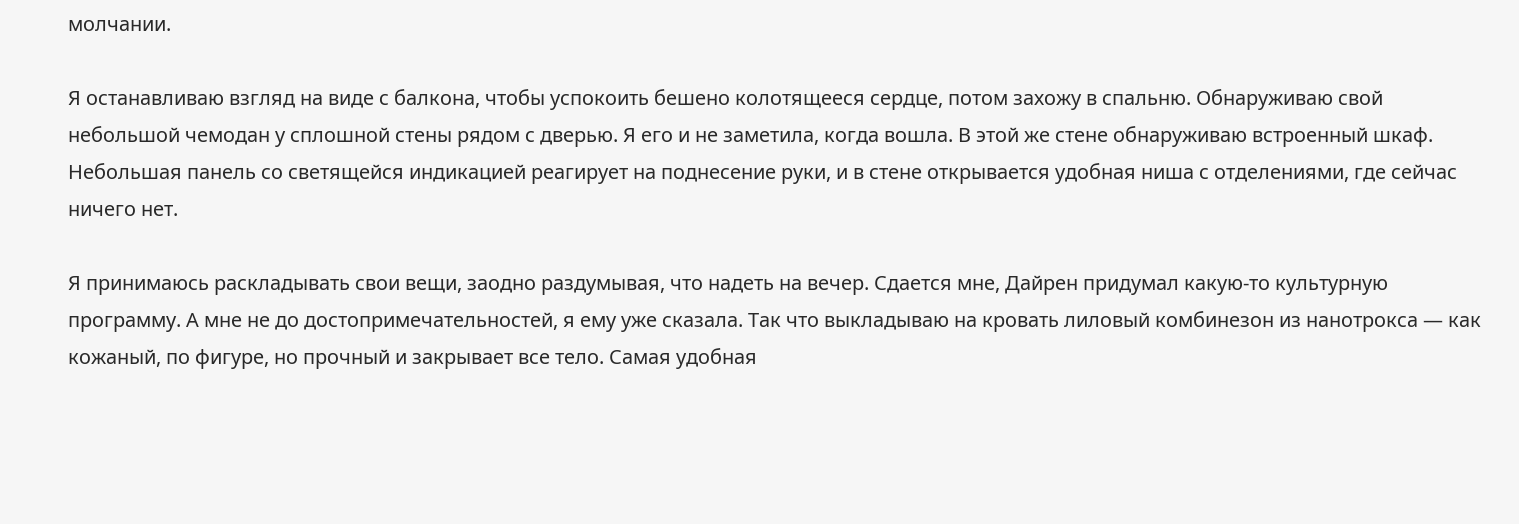молчании.

Я останавливаю взгляд на виде с балкона, чтобы успокоить бешено колотящееся сердце, потом захожу в спальню. Обнаруживаю свой небольшой чемодан у сплошной стены рядом с дверью. Я его и не заметила, когда вошла. В этой же стене обнаруживаю встроенный шкаф. Небольшая панель со светящейся индикацией реагирует на поднесение руки, и в стене открывается удобная ниша с отделениями, где сейчас ничего нет.

Я принимаюсь раскладывать свои вещи, заодно раздумывая, что надеть на вечер. Сдается мне, Дайрен придумал какую-то культурную программу. А мне не до достопримечательностей, я ему уже сказала. Так что выкладываю на кровать лиловый комбинезон из нанотрокса — как кожаный, по фигуре, но прочный и закрывает все тело. Самая удобная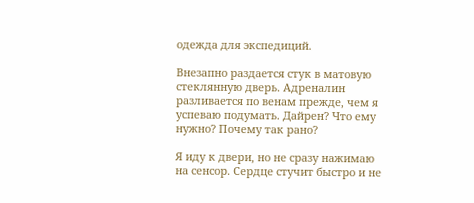одежда для экспедиций.

Внезапно раздается стук в матовую стеклянную дверь. Адреналин разливается по венам прежде, чем я успеваю подумать. Дайрен? Что ему нужно? Почему так рано?

Я иду к двери, но не сразу нажимаю на сенсор. Сердце стучит быстро и не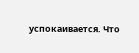успокаивается. Что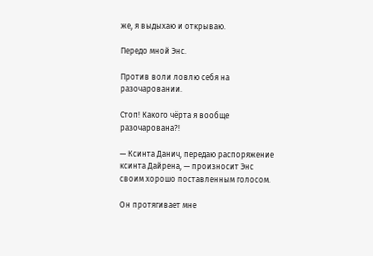же, я выдыхаю и открываю.

Передо мной Энс.

Против воли ловлю себя на разочаровании.

Стоп! Какого чёрта я вообще разочарована?!

— Ксинта Данич, передаю распоряжение ксинта Дайрена, — произносит Энс своим хорошо поставленным голосом.

Он протягивает мне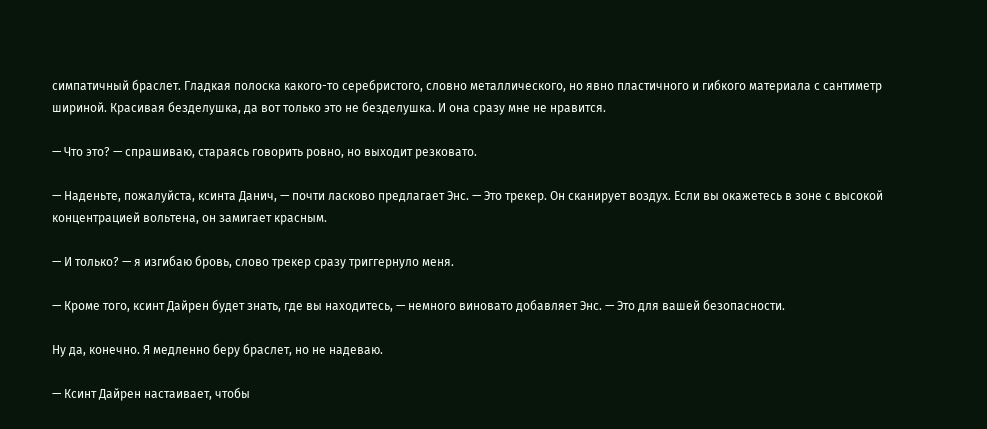симпатичный браслет. Гладкая полоска какого-то серебристого, словно металлического, но явно пластичного и гибкого материала с сантиметр шириной. Красивая безделушка, да вот только это не безделушка. И она сразу мне не нравится.

— Что это? — спрашиваю, стараясь говорить ровно, но выходит резковато.

— Наденьте, пожалуйста, ксинта Данич, — почти ласково предлагает Энс. — Это трекер. Он сканирует воздух. Если вы окажетесь в зоне с высокой концентрацией вольтена, он замигает красным.

— И только? — я изгибаю бровь, слово трекер сразу триггернуло меня.

— Кроме того, ксинт Дайрен будет знать, где вы находитесь, — немного виновато добавляет Энс. — Это для вашей безопасности.

Ну да, конечно. Я медленно беру браслет, но не надеваю.

— Ксинт Дайрен настаивает, чтобы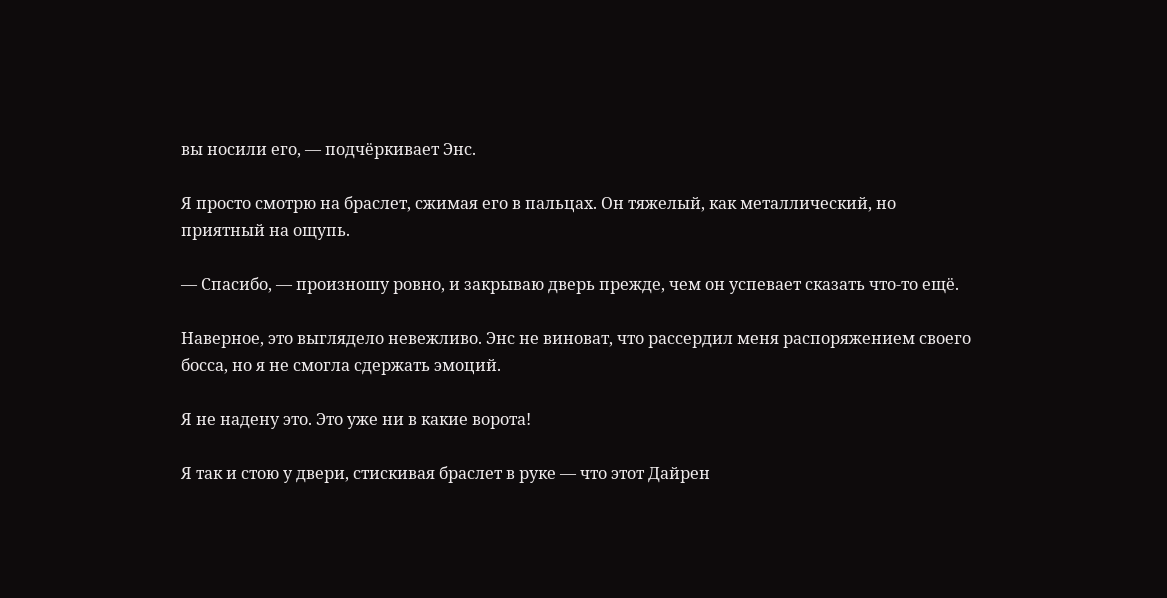вы носили его, — подчёркивает Энс.

Я просто смотрю на браслет, сжимая его в пальцах. Он тяжелый, как металлический, но приятный на ощупь.

— Спасибо, — произношу ровно, и закрываю дверь прежде, чем он успевает сказать что-то ещё.

Наверное, это выглядело невежливо. Энс не виноват, что рассердил меня распоряжением своего босса, но я не смогла сдержать эмоций.

Я не надену это. Это уже ни в какие ворота!

Я так и стою у двери, стискивая браслет в руке — что этот Дайрен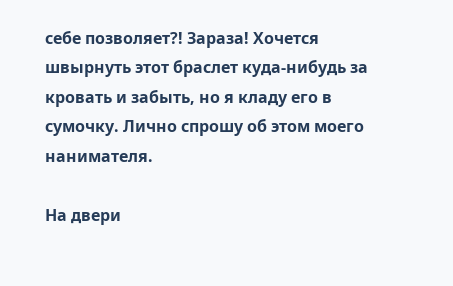себе позволяет?! Зараза! Хочется швырнуть этот браслет куда-нибудь за кровать и забыть, но я кладу его в сумочку. Лично спрошу об этом моего нанимателя.

На двери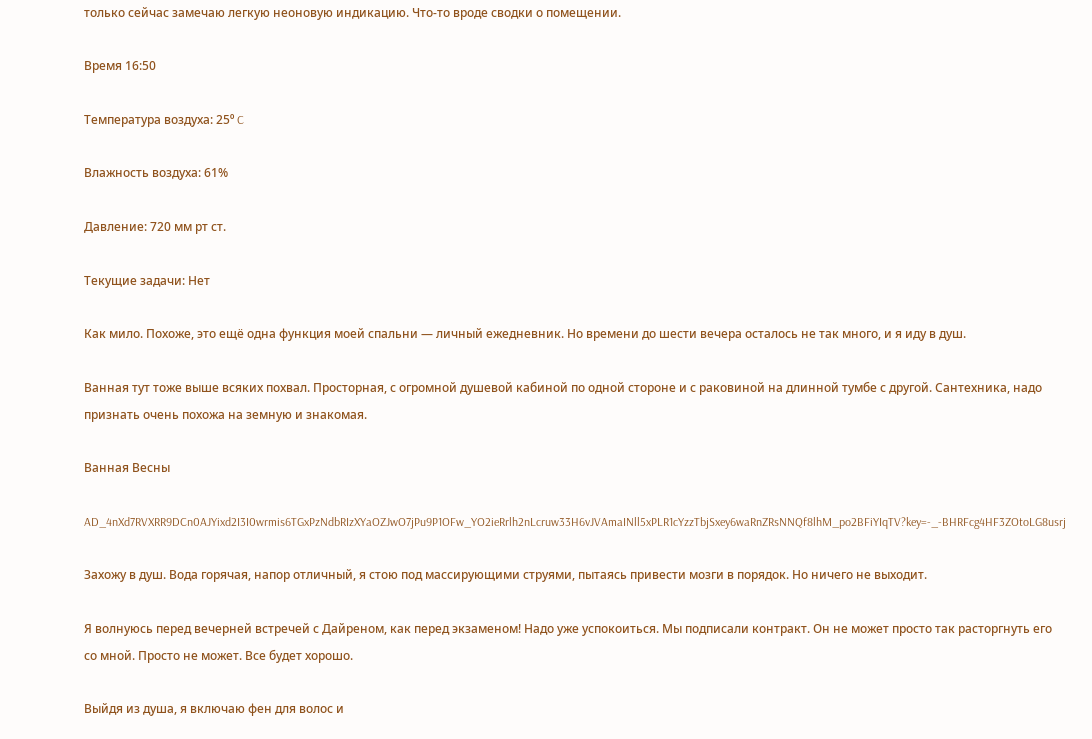только сейчас замечаю легкую неоновую индикацию. Что-то вроде сводки о помещении.

Время 16:50

Температура воздуха: 25⁰ C

Влажность воздуха: 61%

Давление: 720 мм рт ст.

Текущие задачи: Нет

Как мило. Похоже, это ещё одна функция моей спальни — личный ежедневник. Но времени до шести вечера осталось не так много, и я иду в душ.

Ванная тут тоже выше всяких похвал. Просторная, с огромной душевой кабиной по одной стороне и с раковиной на длинной тумбе с другой. Сантехника, надо признать очень похожа на земную и знакомая.

Ванная Весны

AD_4nXd7RVXRR9DCn0AJYixd2I3I0wrmis6TGxPzNdbRIzXYaOZJwO7jPu9P1OFw_YO2ieRrlh2nLcruw33H6vJVAmaINll5xPLR1cYzzTbjSxey6waRnZRsNNQf8lhM_po2BFiYIqTV?key=-_-BHRFcg4HF3ZOtoLG8usrj

Захожу в душ. Вода горячая, напор отличный, я стою под массирующими струями, пытаясь привести мозги в порядок. Но ничего не выходит.

Я волнуюсь перед вечерней встречей с Дайреном, как перед экзаменом! Надо уже успокоиться. Мы подписали контракт. Он не может просто так расторгнуть его со мной. Просто не может. Все будет хорошо.

Выйдя из душа, я включаю фен для волос и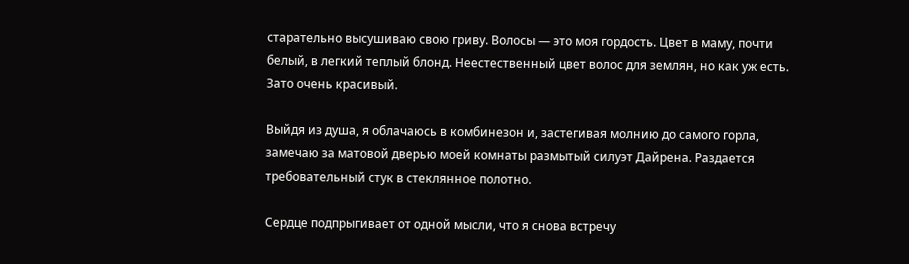старательно высушиваю свою гриву. Волосы — это моя гордость. Цвет в маму, почти белый, в легкий теплый блонд. Неестественный цвет волос для землян, но как уж есть. Зато очень красивый.

Выйдя из душа, я облачаюсь в комбинезон и, застегивая молнию до самого горла, замечаю за матовой дверью моей комнаты размытый силуэт Дайрена. Раздается требовательный стук в стеклянное полотно.

Сердце подпрыгивает от одной мысли, что я снова встречу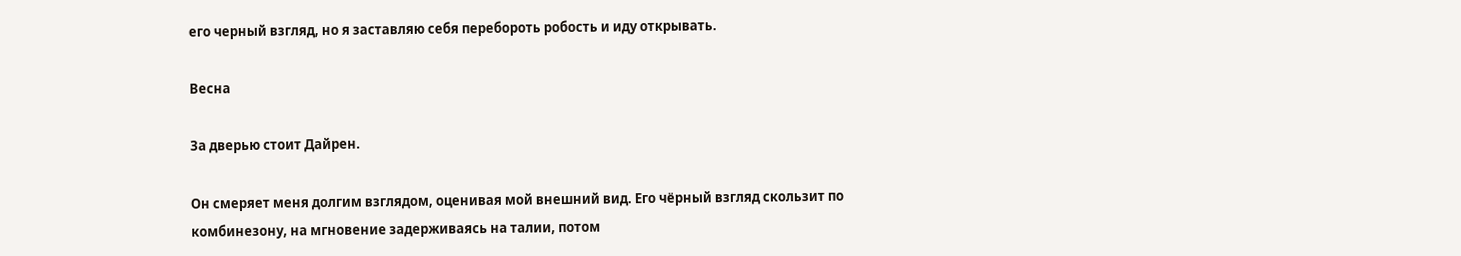его черный взгляд, но я заставляю себя перебороть робость и иду открывать.

Весна

За дверью стоит Дайрен.

Он смеряет меня долгим взглядом, оценивая мой внешний вид. Его чёрный взгляд скользит по комбинезону, на мгновение задерживаясь на талии, потом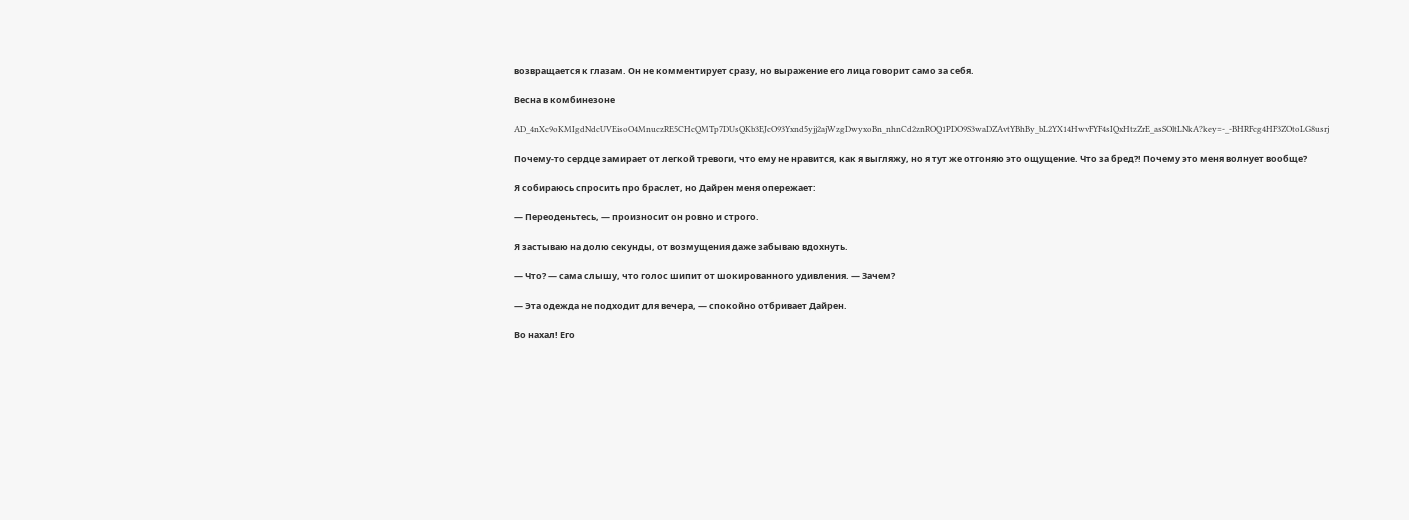возвращается к глазам. Он не комментирует сразу, но выражение его лица говорит само за себя.

Весна в комбинезоне

AD_4nXc9oKMIgdNdcUVEisoO4MnuczRE5CHcQMTp7DUsQKb3EJcO93Yxnd5yjj2ajWzgDwyxoBn_nhnCd2znROQ1PDO9S3waDZAvtYBhBy_bL2YX14HwvFYF4sIQxHtzZrE_asSOltLNkA?key=-_-BHRFcg4HF3ZOtoLG8usrj

Почему-то сердце замирает от легкой тревоги, что ему не нравится, как я выгляжу, но я тут же отгоняю это ощущение. Что за бред?! Почему это меня волнует вообще?

Я собираюсь спросить про браслет, но Дайрен меня опережает:

— Переоденьтесь, — произносит он ровно и строго.

Я застываю на долю секунды, от возмущения даже забываю вдохнуть.

— Что? — сама слышу, что голос шипит от шокированного удивления. — Зачем?

— Эта одежда не подходит для вечера, — спокойно отбривает Дайрен.

Во нахал! Его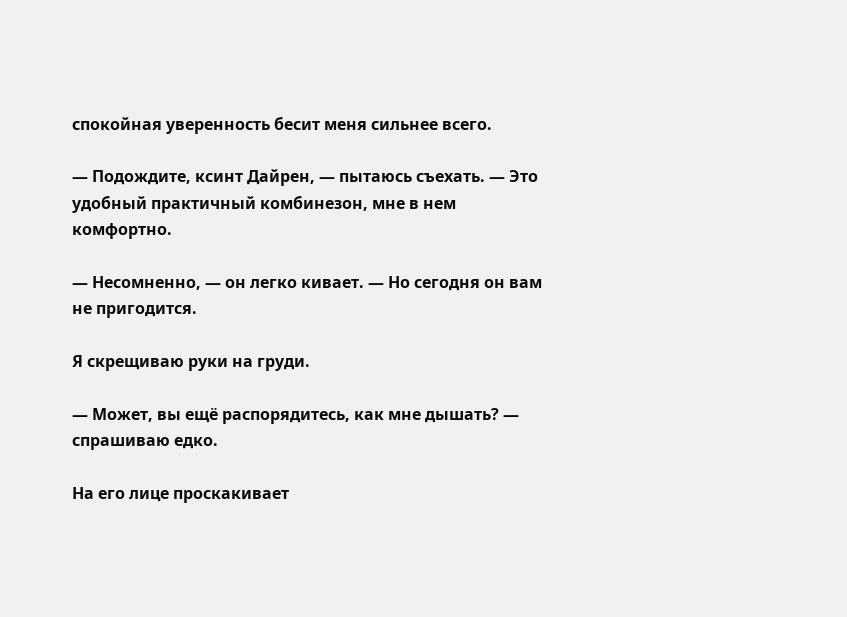спокойная уверенность бесит меня сильнее всего.

— Подождите, ксинт Дайрен, — пытаюсь съехать. — Это удобный практичный комбинезон, мне в нем комфортно.

— Несомненно, — он легко кивает. — Но сегодня он вам не пригодится.

Я скрещиваю руки на груди.

— Может, вы ещё распорядитесь, как мне дышать? — спрашиваю едко.

На его лице проскакивает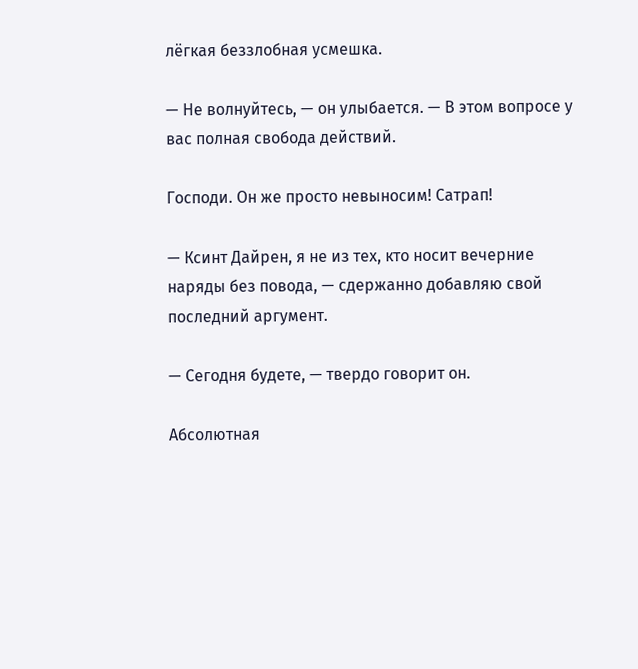лёгкая беззлобная усмешка.

— Не волнуйтесь, — он улыбается. — В этом вопросе у вас полная свобода действий.

Господи. Он же просто невыносим! Сатрап!

— Ксинт Дайрен, я не из тех, кто носит вечерние наряды без повода, — сдержанно добавляю свой последний аргумент.

— Сегодня будете, — твердо говорит он.

Абсолютная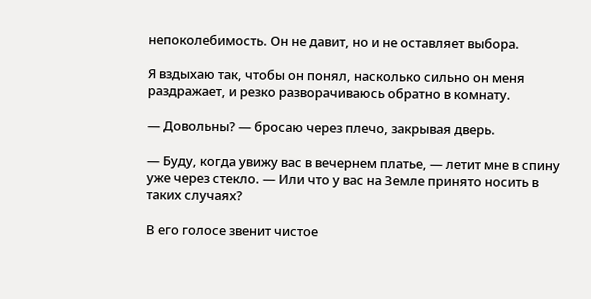непоколебимость. Он не давит, но и не оставляет выбора.

Я вздыхаю так, чтобы он понял, насколько сильно он меня раздражает, и резко разворачиваюсь обратно в комнату.

— Довольны? — бросаю через плечо, закрывая дверь.

— Буду, когда увижу вас в вечернем платье, — летит мне в спину уже через стекло. — Или что у вас на Земле принято носить в таких случаях?

В его голосе звенит чистое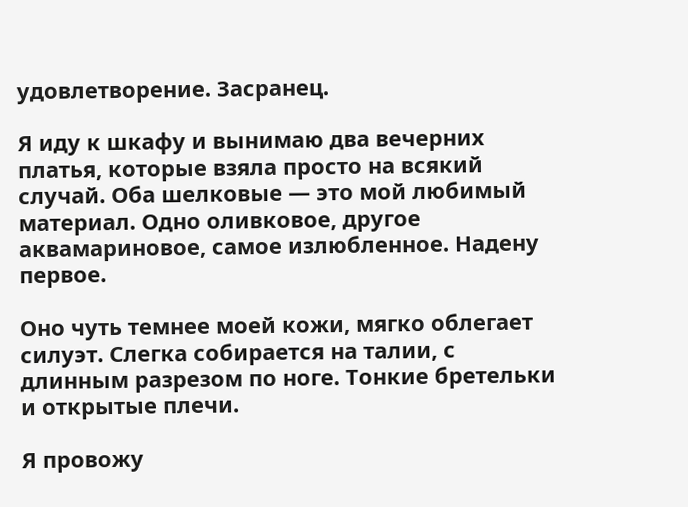удовлетворение. Засранец.

Я иду к шкафу и вынимаю два вечерних платья, которые взяла просто на всякий случай. Оба шелковые — это мой любимый материал. Одно оливковое, другое аквамариновое, самое излюбленное. Надену первое.

Оно чуть темнее моей кожи, мягко облегает силуэт. Слегка собирается на талии, с длинным разрезом по ноге. Тонкие бретельки и открытые плечи.

Я провожу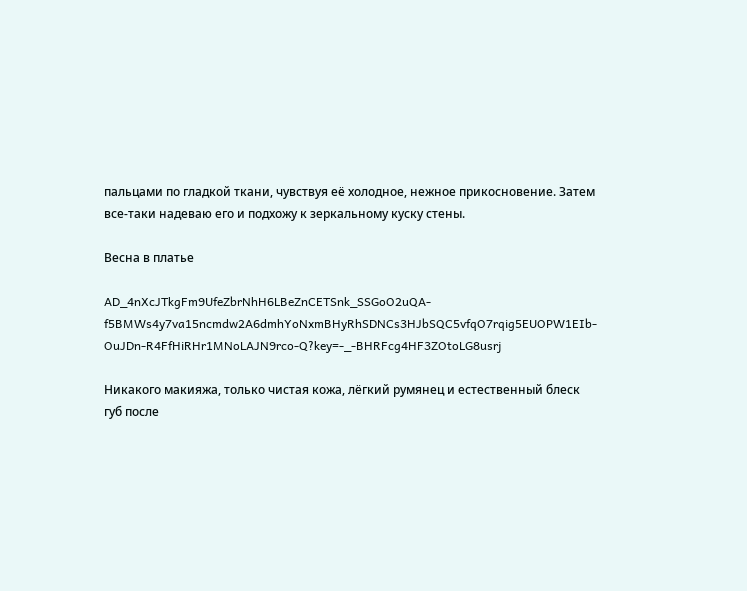пальцами по гладкой ткани, чувствуя её холодное, нежное прикосновение. Затем все-таки надеваю его и подхожу к зеркальному куску стены.

Весна в платье

AD_4nXcJTkgFm9UfeZbrNhH6LBeZnCETSnk_SSGoO2uQA-f5BMWs4y7va15ncmdw2A6dmhYoNxmBHyRhSDNCs3HJbSQC5vfqO7rqig5EUOPW1EIb-OuJDn-R4FfHiRHr1MNoLAJN9rco-Q?key=-_-BHRFcg4HF3ZOtoLG8usrj

Никакого макияжа, только чистая кожа, лёгкий румянец и естественный блеск губ после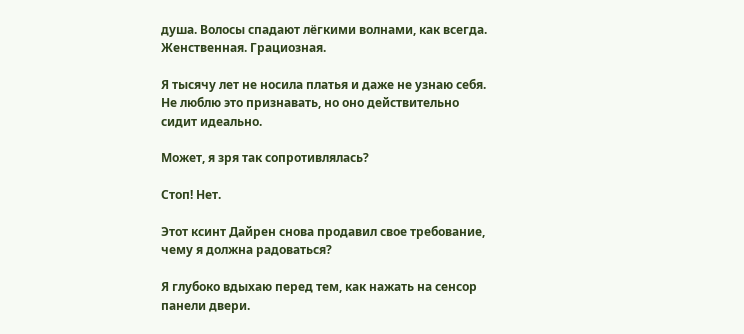душа. Волосы спадают лёгкими волнами, как всегда. Женственная. Грациозная.

Я тысячу лет не носила платья и даже не узнаю себя. Не люблю это признавать, но оно действительно сидит идеально.

Может, я зря так сопротивлялась?

Стоп! Нет.

Этот ксинт Дайрен снова продавил свое требование, чему я должна радоваться?

Я глубоко вдыхаю перед тем, как нажать на сенсор панели двери.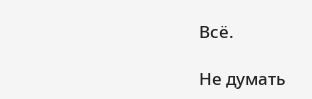Всё.

Не думать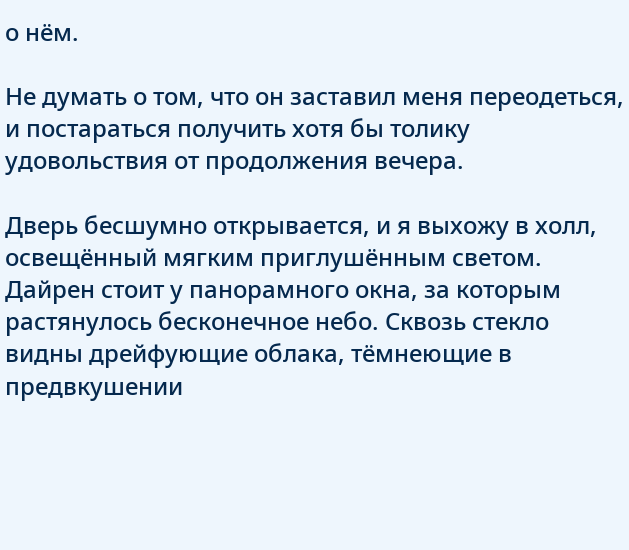о нём.

Не думать о том, что он заставил меня переодеться, и постараться получить хотя бы толику удовольствия от продолжения вечера.

Дверь бесшумно открывается, и я выхожу в холл, освещённый мягким приглушённым светом. Дайрен стоит у панорамного окна, за которым растянулось бесконечное небо. Сквозь стекло видны дрейфующие облака, тёмнеющие в предвкушении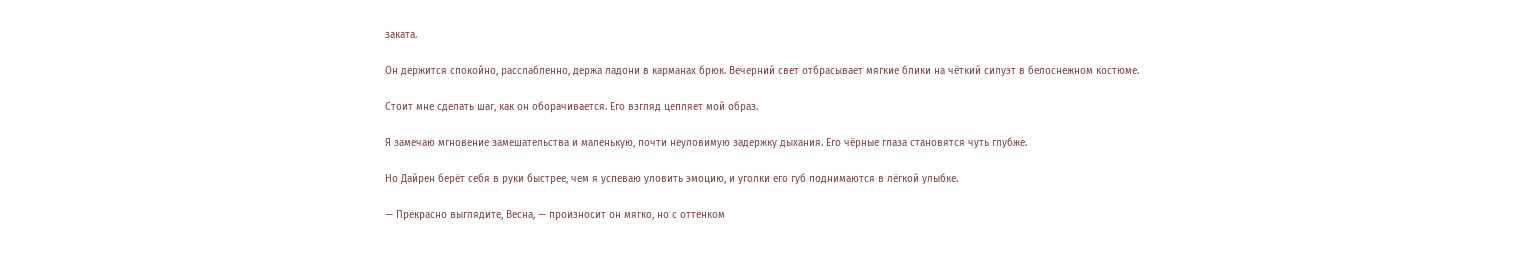заката.

Он держится спокойно, расслабленно, держа ладони в карманах брюк. Вечерний свет отбрасывает мягкие блики на чёткий силуэт в белоснежном костюме.

Стоит мне сделать шаг, как он оборачивается. Его взгляд цепляет мой образ.

Я замечаю мгновение замешательства и маленькую, почти неуловимую задержку дыхания. Его чёрные глаза становятся чуть глубже.

Но Дайрен берёт себя в руки быстрее, чем я успеваю уловить эмоцию, и уголки его губ поднимаются в лёгкой улыбке.

— Прекрасно выглядите, Весна, — произносит он мягко, но с оттенком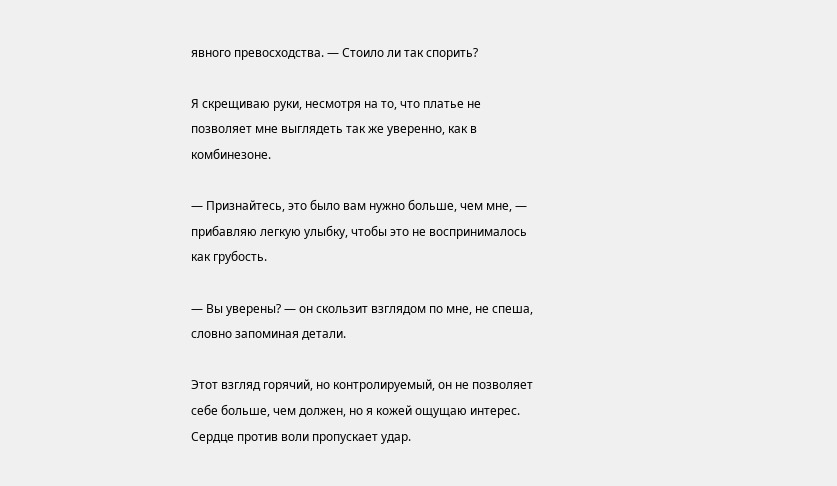явного превосходства. — Стоило ли так спорить?

Я скрещиваю руки, несмотря на то, что платье не позволяет мне выглядеть так же уверенно, как в комбинезоне.

— Признайтесь, это было вам нужно больше, чем мне, — прибавляю легкую улыбку, чтобы это не воспринималось как грубость.

— Вы уверены? — он скользит взглядом по мне, не спеша, словно запоминая детали.

Этот взгляд горячий, но контролируемый, он не позволяет себе больше, чем должен, но я кожей ощущаю интерес. Сердце против воли пропускает удар.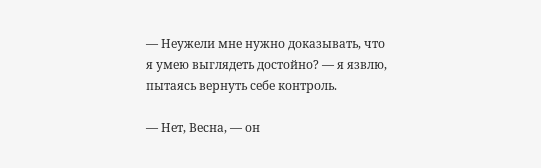— Неужели мне нужно доказывать, что я умею выглядеть достойно? — я язвлю, пытаясь вернуть себе контроль.

— Нет, Весна, — он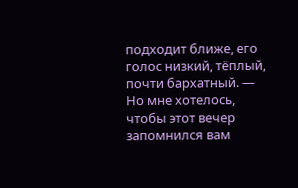подходит ближе, его голос низкий, тёплый, почти бархатный. — Но мне хотелось, чтобы этот вечер запомнился вам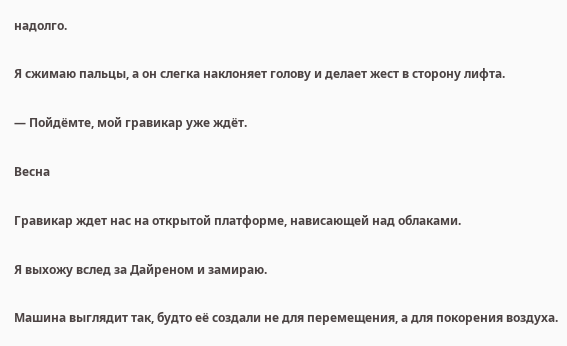надолго.

Я сжимаю пальцы, а он слегка наклоняет голову и делает жест в сторону лифта.

— Пойдёмте, мой гравикар уже ждёт.

Весна

Гравикар ждет нас на открытой платформе, нависающей над облаками.

Я выхожу вслед за Дайреном и замираю.

Машина выглядит так, будто её создали не для перемещения, а для покорения воздуха.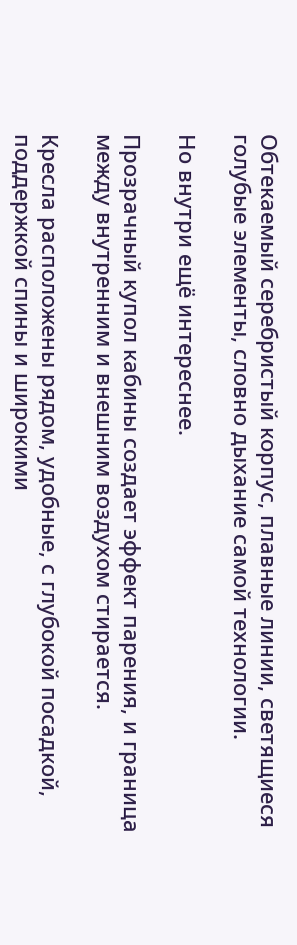Обтекаемый серебристый корпус, плавные линии, светящиеся голубые элементы, словно дыхание самой технологии.

Но внутри ещё интереснее.

Прозрачный купол кабины создает эффект парения, и граница между внутренним и внешним воздухом стирается.

Кресла расположены рядом, удобные, с глубокой посадкой, поддержкой спины и широкими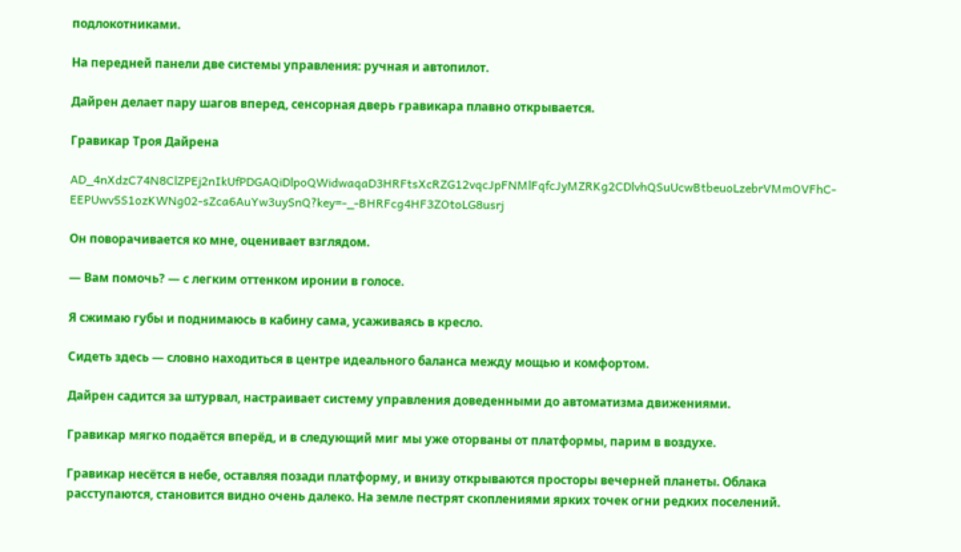подлокотниками.

На передней панели две системы управления: ручная и автопилот.

Дайрен делает пару шагов вперед, сенсорная дверь гравикара плавно открывается.

Гравикар Троя Дайрена

AD_4nXdzC74N8ClZPEj2nIkUfPDGAQiDlpoQWidwaqaD3HRFtsXcRZG12vqcJpFNMlFqfcJyMZRKg2CDlvhQSuUcwBtbeuoLzebrVMmOVFhC-EEPUwv5S1ozKWNg02-sZca6AuYw3uySnQ?key=-_-BHRFcg4HF3ZOtoLG8usrj

Он поворачивается ко мне, оценивает взглядом.

— Вам помочь? — с легким оттенком иронии в голосе.

Я сжимаю губы и поднимаюсь в кабину сама, усаживаясь в кресло.

Сидеть здесь — словно находиться в центре идеального баланса между мощью и комфортом.

Дайрен садится за штурвал, настраивает систему управления доведенными до автоматизма движениями.

Гравикар мягко подаётся вперёд, и в следующий миг мы уже оторваны от платформы, парим в воздухе.

Гравикар несётся в небе, оставляя позади платформу, и внизу открываются просторы вечерней планеты. Облака расступаются, становится видно очень далеко. На земле пестрят скоплениями ярких точек огни редких поселений.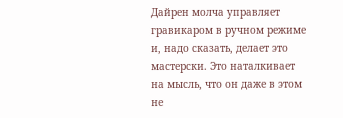Дайрен молча управляет гравикаром в ручном режиме и, надо сказать, делает это мастерски. Это наталкивает на мысль, что он даже в этом не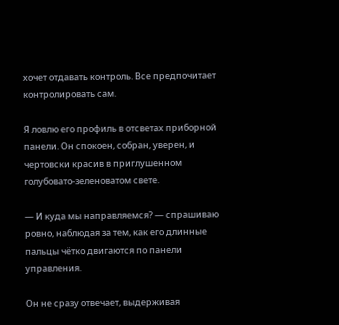хочет отдавать контроль. Все предпочитает контролировать сам.

Я ловлю его профиль в отсветах приборной панели. Он спокоен, собран, уверен, и чертовски красив в приглушенном голубовато-зеленоватом свете.

— И куда мы направляемся? — спрашиваю ровно, наблюдая за тем, как его длинные пальцы чётко двигаются по панели управления.

Он не сразу отвечает, выдерживая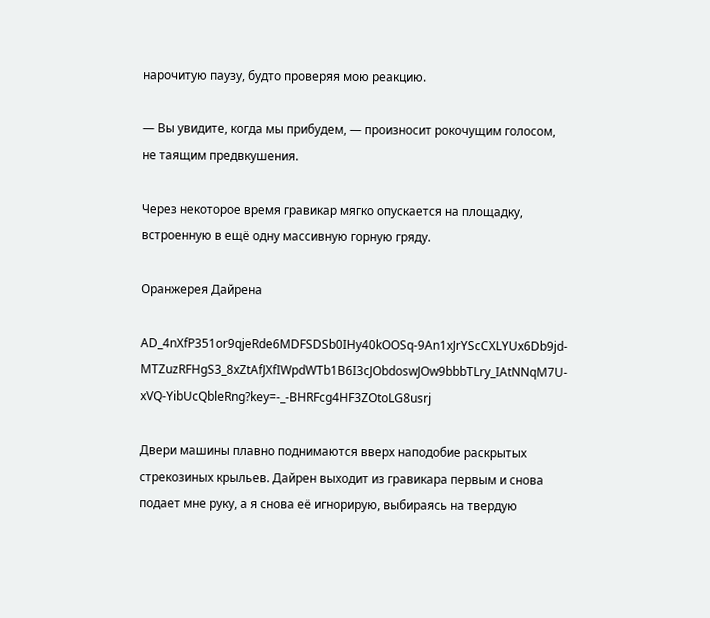нарочитую паузу, будто проверяя мою реакцию.

— Вы увидите, когда мы прибудем, — произносит рокочущим голосом, не таящим предвкушения.

Через некоторое время гравикар мягко опускается на площадку, встроенную в ещё одну массивную горную гряду.

Оранжерея Дайрена

AD_4nXfP351or9qjeRde6MDFSDSb0IHy40kOOSq-9An1xJrYScCXLYUx6Db9jd-MTZuzRFHgS3_8xZtAfJXfIWpdWTb1B6I3cJObdoswJOw9bbbTLry_IAtNNqM7U-xVQ-YibUcQbleRng?key=-_-BHRFcg4HF3ZOtoLG8usrj

Двери машины плавно поднимаются вверх наподобие раскрытых стрекозиных крыльев. Дайрен выходит из гравикара первым и снова подает мне руку, а я снова её игнорирую, выбираясь на твердую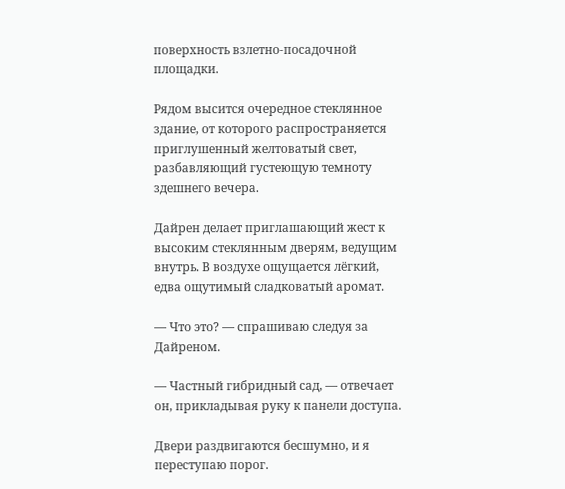поверхность взлетно-посадочной площадки.

Рядом высится очередное стеклянное здание, от которого распространяется приглушенный желтоватый свет, разбавляющий густеющую темноту здешнего вечера.

Дайрен делает приглашающий жест к высоким стеклянным дверям, ведущим внутрь. В воздухе ощущается лёгкий, едва ощутимый сладковатый аромат.

— Что это? — спрашиваю следуя за Дайреном.

— Частный гибридный сад, — отвечает он, прикладывая руку к панели доступа.

Двери раздвигаются бесшумно, и я переступаю порог.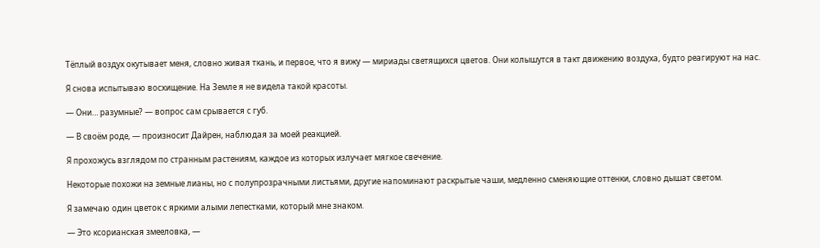Тёплый воздух окутывает меня, словно живая ткань, и первое, что я вижу — мириады светящихся цветов. Они колышутся в такт движению воздуха, будто реагируют на нас.

Я снова испытываю восхищение. На Земле я не видела такой красоты.

— Они… разумные? — вопрос сам срывается с губ.

— В своём роде, — произносит Дайрен, наблюдая за моей реакцией.

Я прохожусь взглядом по странным растениям, каждое из которых излучает мягкое свечение.

Некоторые похожи на земные лианы, но с полупрозрачными листьями, другие напоминают раскрытые чаши, медленно сменяющие оттенки, словно дышат светом.

Я замечаю один цветок с яркими алыми лепестками, который мне знаком.

— Это ксорианская змееловка, —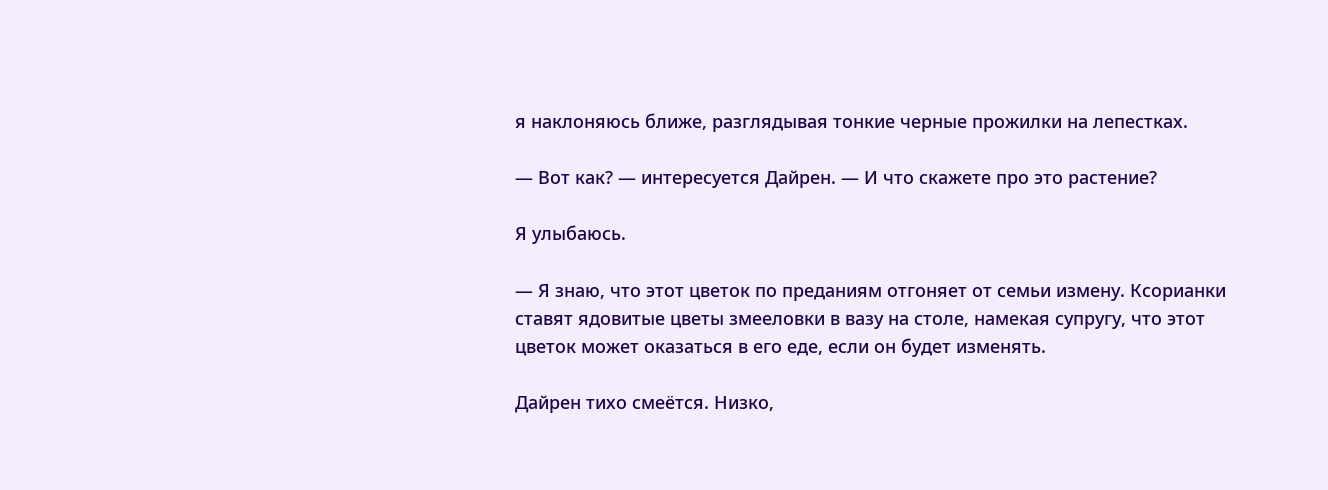я наклоняюсь ближе, разглядывая тонкие черные прожилки на лепестках.

— Вот как? — интересуется Дайрен. — И что скажете про это растение?

Я улыбаюсь.

— Я знаю, что этот цветок по преданиям отгоняет от семьи измену. Ксорианки ставят ядовитые цветы змееловки в вазу на столе, намекая супругу, что этот цветок может оказаться в его еде, если он будет изменять.

Дайрен тихо смеётся. Низко,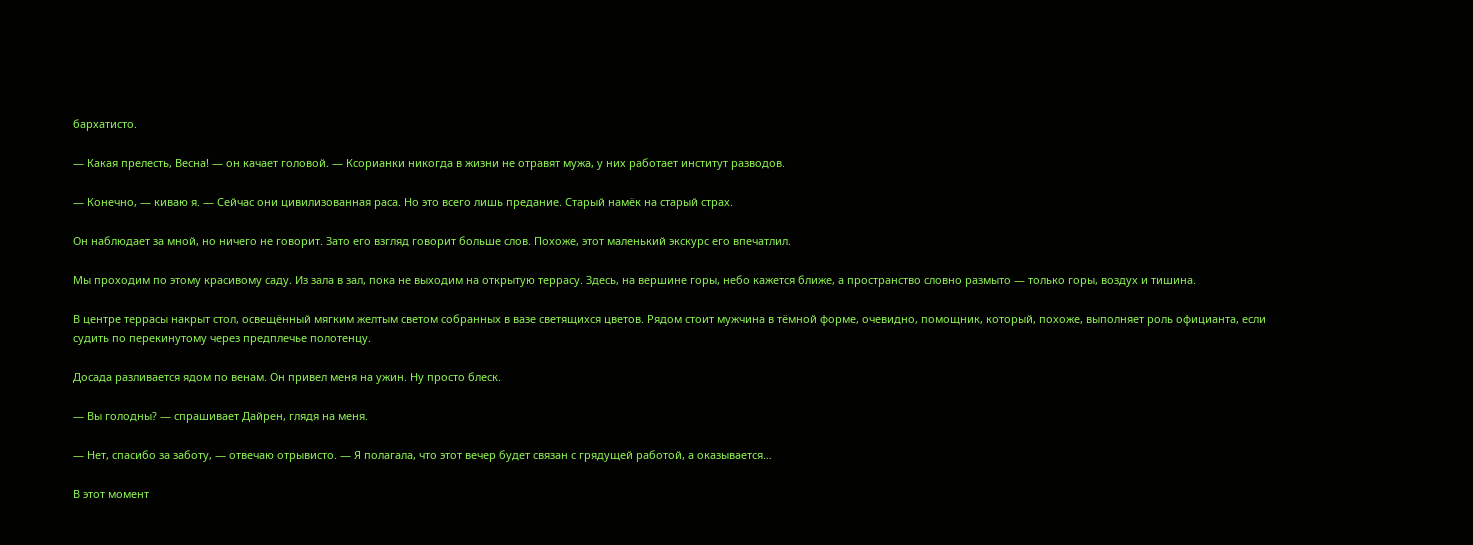бархатисто.

— Какая прелесть, Весна! — он качает головой. — Ксорианки никогда в жизни не отравят мужа, у них работает институт разводов.

— Конечно, — киваю я. — Сейчас они цивилизованная раса. Но это всего лишь предание. Старый намёк на старый страх.

Он наблюдает за мной, но ничего не говорит. Зато его взгляд говорит больше слов. Похоже, этот маленький экскурс его впечатлил.

Мы проходим по этому красивому саду. Из зала в зал, пока не выходим на открытую террасу. Здесь, на вершине горы, небо кажется ближе, а пространство словно размыто — только горы, воздух и тишина.

В центре террасы накрыт стол, освещённый мягким желтым светом собранных в вазе светящихся цветов. Рядом стоит мужчина в тёмной форме, очевидно, помощник, который, похоже, выполняет роль официанта, если судить по перекинутому через предплечье полотенцу.

Досада разливается ядом по венам. Он привел меня на ужин. Ну просто блеск.

— Вы голодны? — спрашивает Дайрен, глядя на меня.

— Нет, спасибо за заботу, — отвечаю отрывисто. — Я полагала, что этот вечер будет связан с грядущей работой, а оказывается…

В этот момент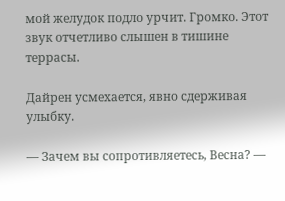мой желудок подло урчит. Громко. Этот звук отчетливо слышен в тишине террасы.

Дайрен усмехается, явно сдерживая улыбку.

— Зачем вы сопротивляетесь, Весна? —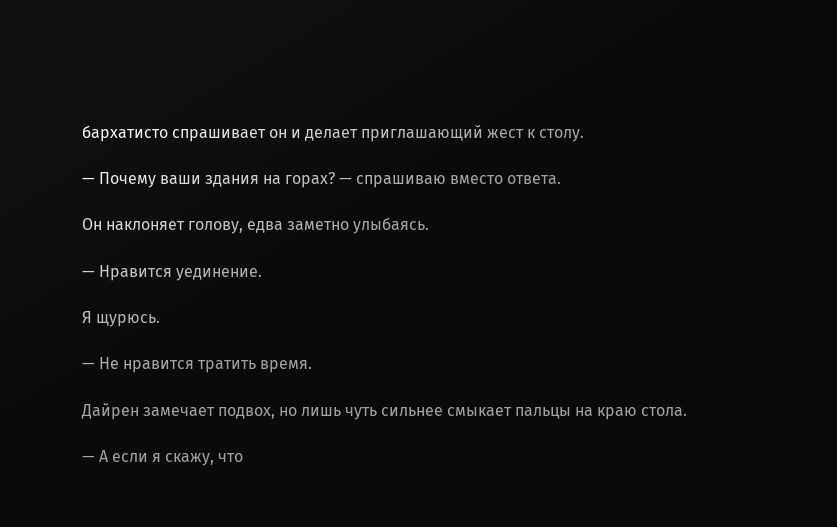бархатисто спрашивает он и делает приглашающий жест к столу.

— Почему ваши здания на горах? — спрашиваю вместо ответа.

Он наклоняет голову, едва заметно улыбаясь.

— Нравится уединение.

Я щурюсь.

— Не нравится тратить время.

Дайрен замечает подвох, но лишь чуть сильнее смыкает пальцы на краю стола.

— А если я скажу, что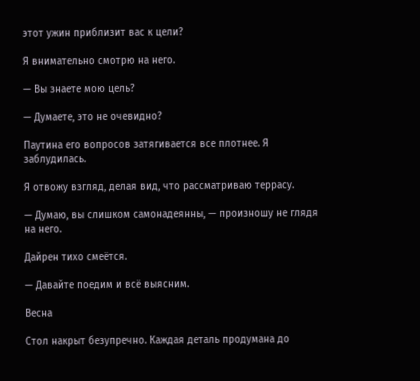этот ужин приблизит вас к цели?

Я внимательно смотрю на него.

— Вы знаете мою цель?

— Думаете, это не очевидно?

Паутина его вопросов затягивается все плотнее. Я заблудилась.

Я отвожу взгляд, делая вид, что рассматриваю террасу.

— Думаю, вы слишком самонадеянны, — произношу не глядя на него.

Дайрен тихо смеётся.

— Давайте поедим и всё выясним.

Весна

Стол накрыт безупречно. Каждая деталь продумана до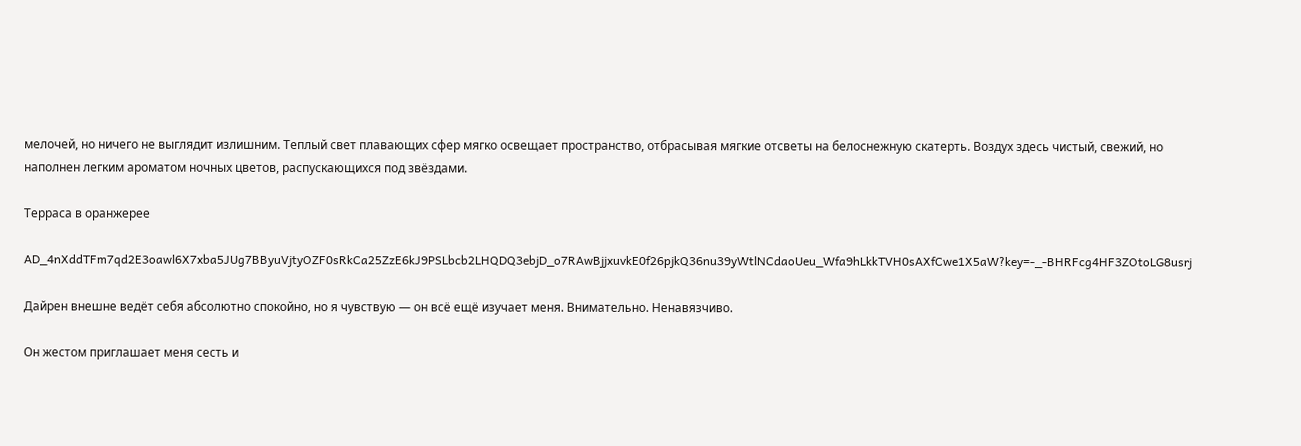мелочей, но ничего не выглядит излишним. Теплый свет плавающих сфер мягко освещает пространство, отбрасывая мягкие отсветы на белоснежную скатерть. Воздух здесь чистый, свежий, но наполнен легким ароматом ночных цветов, распускающихся под звёздами.

Терраса в оранжерее

AD_4nXddTFm7qd2E3oawl6X7xba5JUg7BByuVjtyOZF0sRkCa25ZzE6kJ9PSLbcb2LHQDQ3ebjD_o7RAwBjjxuvkE0f26pjkQ36nu39yWtlNCdaoUeu_Wfa9hLkkTVH0sAXfCwe1X5aW?key=-_-BHRFcg4HF3ZOtoLG8usrj

Дайрен внешне ведёт себя абсолютно спокойно, но я чувствую — он всё ещё изучает меня. Внимательно. Ненавязчиво.

Он жестом приглашает меня сесть и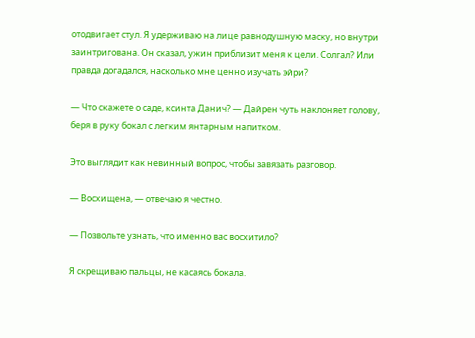отодвигает стул. Я удерживаю на лице равнодушную маску, но внутри заинтригована. Он сказал, ужин приблизит меня к цели. Солгал? Или правда догадался, насколько мне ценно изучать эйри?

— Что скажете о саде, ксинта Данич? — Дайрен чуть наклоняет голову, беря в руку бокал с легким янтарным напитком.

Это выглядит как невинный вопрос, чтобы завязать разговор.

— Восхищена, — отвечаю я честно.

— Позвольте узнать, что именно вас восхитило?

Я скрещиваю пальцы, не касаясь бокала.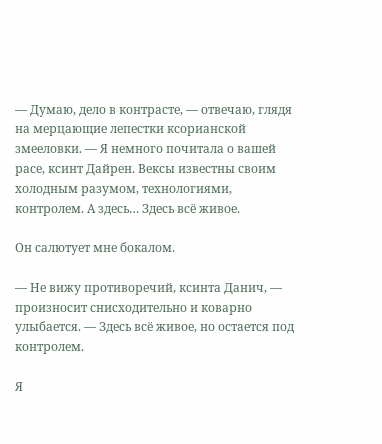— Думаю, дело в контрасте, — отвечаю, глядя на мерцающие лепестки ксорианской змееловки. — Я немного почитала о вашей расе, ксинт Дайрен. Вексы известны своим холодным разумом, технологиями, контролем. А здесь… Здесь всё живое.

Он салютует мне бокалом.

— Не вижу противоречий, ксинта Данич, — произносит снисходительно и коварно улыбается. — Здесь всё живое, но остается под контролем.

Я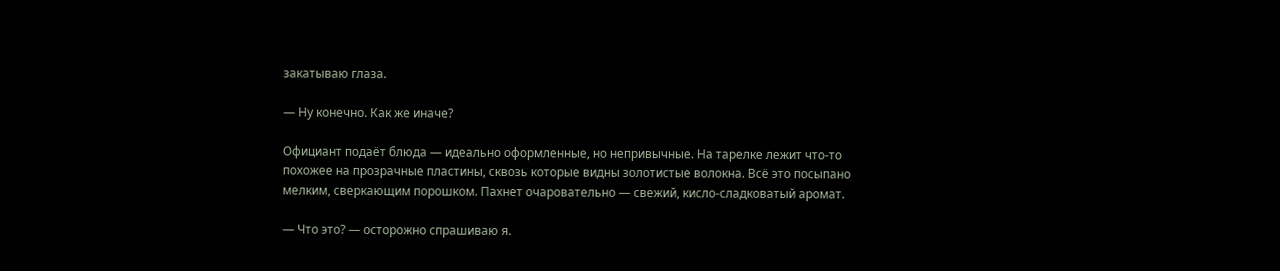закатываю глаза.

— Ну конечно. Как же иначе?

Официант подаёт блюда — идеально оформленные, но непривычные. На тарелке лежит что-то похожее на прозрачные пластины, сквозь которые видны золотистые волокна. Всё это посыпано мелким, сверкающим порошком. Пахнет очаровательно — свежий, кисло-сладковатый аромат.

— Что это? — осторожно спрашиваю я.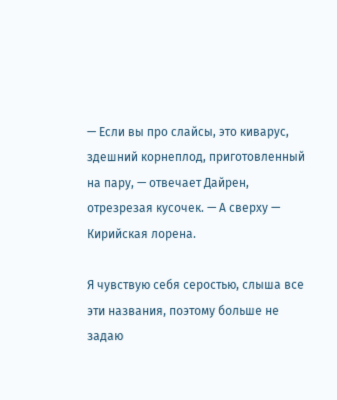— Если вы про слайсы, это киварус, здешний корнеплод, приготовленный на пару, — отвечает Дайрен, отрезрезая кусочек. — А сверху — Кирийская лорена.

Я чувствую себя серостью, слыша все эти названия, поэтому больше не задаю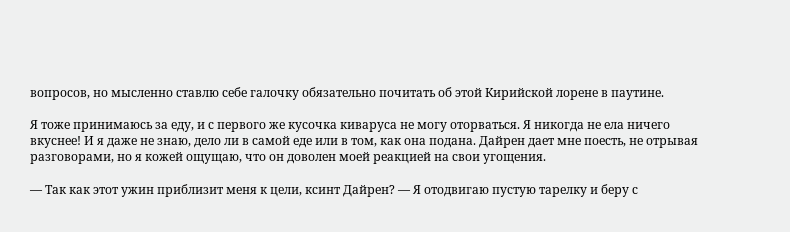вопросов, но мысленно ставлю себе галочку обязательно почитать об этой Кирийской лорене в паутине.

Я тоже принимаюсь за еду, и с первого же кусочка киваруса не могу оторваться. Я никогда не ела ничего вкуснее! И я даже не знаю, дело ли в самой еде или в том, как она подана. Дайрен дает мне поесть, не отрывая разговорами, но я кожей ощущаю, что он доволен моей реакцией на свои угощения.

— Так как этот ужин приблизит меня к цели, ксинт Дайрен? — Я отодвигаю пустую тарелку и беру с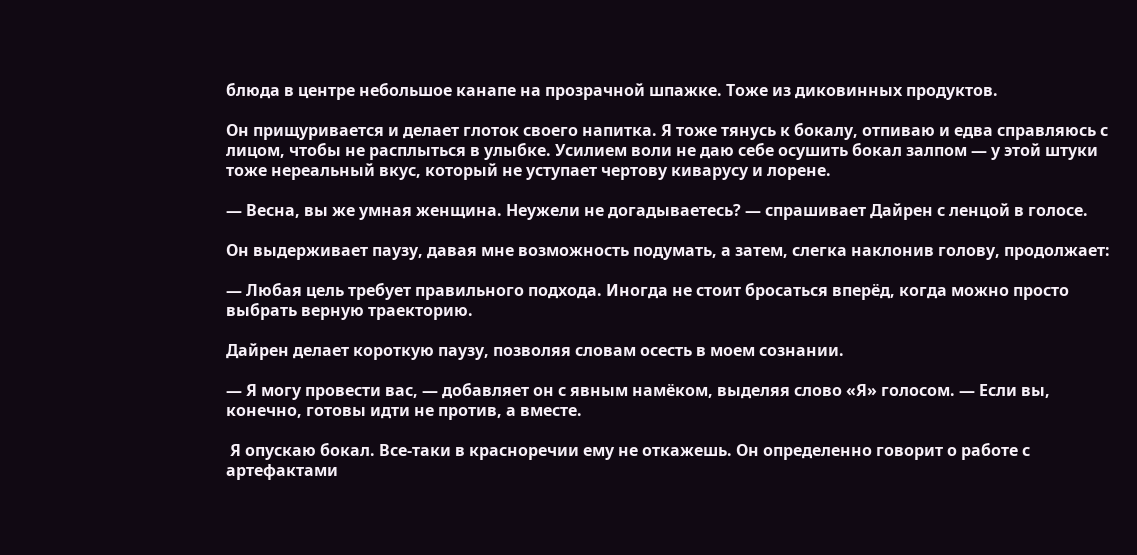блюда в центре небольшое канапе на прозрачной шпажке. Тоже из диковинных продуктов.

Он прищуривается и делает глоток своего напитка. Я тоже тянусь к бокалу, отпиваю и едва справляюсь с лицом, чтобы не расплыться в улыбке. Усилием воли не даю себе осушить бокал залпом — у этой штуки тоже нереальный вкус, который не уступает чертову киварусу и лорене.

— Весна, вы же умная женщина. Неужели не догадываетесь? — спрашивает Дайрен с ленцой в голосе.

Он выдерживает паузу, давая мне возможность подумать, а затем, слегка наклонив голову, продолжает:

— Любая цель требует правильного подхода. Иногда не стоит бросаться вперёд, когда можно просто выбрать верную траекторию.

Дайрен делает короткую паузу, позволяя словам осесть в моем сознании.

— Я могу провести вас, — добавляет он с явным намёком, выделяя слово «Я» голосом. — Если вы, конечно, готовы идти не против, а вместе.

 Я опускаю бокал. Все-таки в красноречии ему не откажешь. Он определенно говорит о работе с артефактами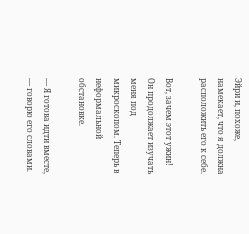Эйри и, похоже, намекает, что я должна расположить его к себе.

Вот, зачем этот ужин! Он продолжает изучать меня под микроскопом. Теперь в неформальной обстановке.

— Я готова идти вместе, — говорю его словами.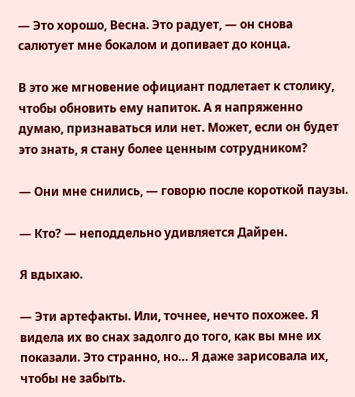— Это хорошо, Весна. Это радует, — он снова салютует мне бокалом и допивает до конца.

В это же мгновение официант подлетает к столику, чтобы обновить ему напиток. А я напряженно думаю, признаваться или нет. Может, если он будет это знать, я стану более ценным сотрудником?

— Они мне снились, — говорю после короткой паузы.

— Кто? — неподдельно удивляется Дайрен.

Я вдыхаю.

— Эти артефакты. Или, точнее, нечто похожее. Я видела их во снах задолго до того, как вы мне их показали. Это странно, но… Я даже зарисовала их, чтобы не забыть.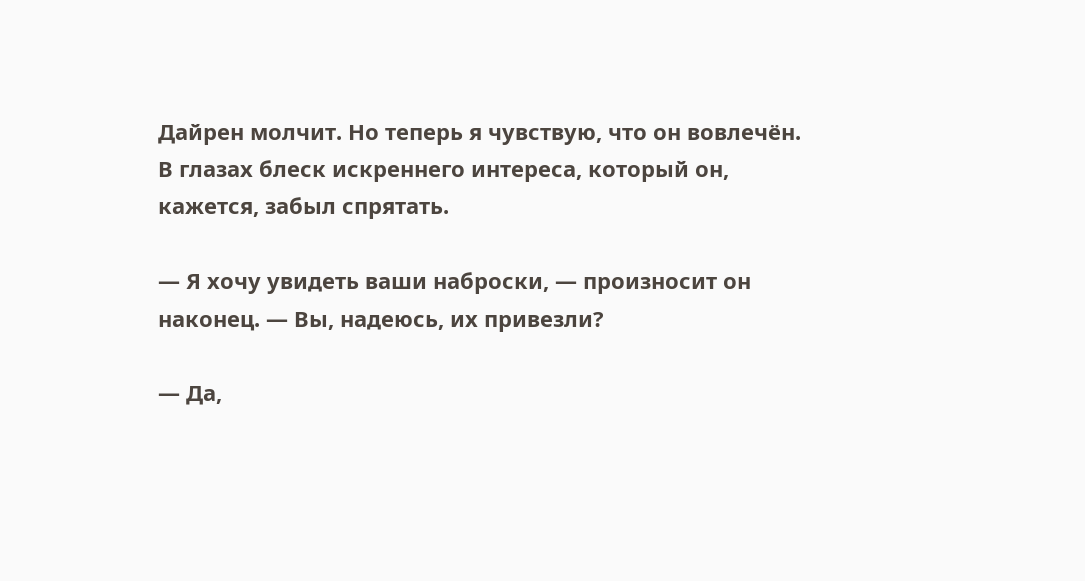Дайрен молчит. Но теперь я чувствую, что он вовлечён. В глазах блеск искреннего интереса, который он, кажется, забыл спрятать.

— Я хочу увидеть ваши наброски, — произносит он наконец. — Вы, надеюсь, их привезли?

— Да,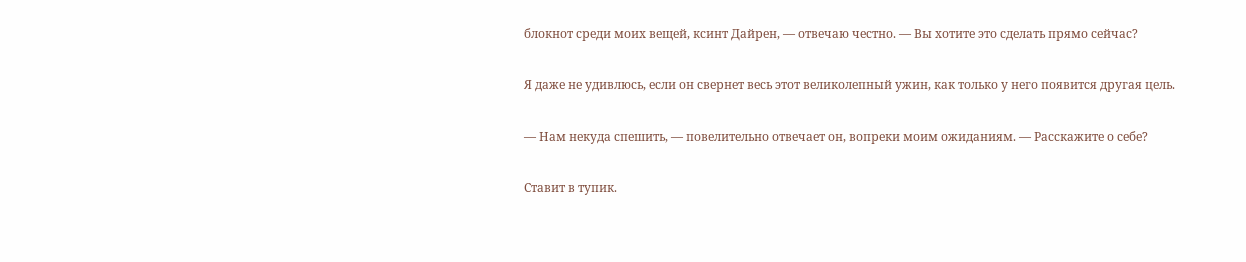блокнот среди моих вещей, ксинт Дайрен, — отвечаю честно. — Вы хотите это сделать прямо сейчас?

Я даже не удивлюсь, если он свернет весь этот великолепный ужин, как только у него появится другая цель.

— Нам некуда спешить, — повелительно отвечает он, вопреки моим ожиданиям. — Расскажите о себе?

Ставит в тупик.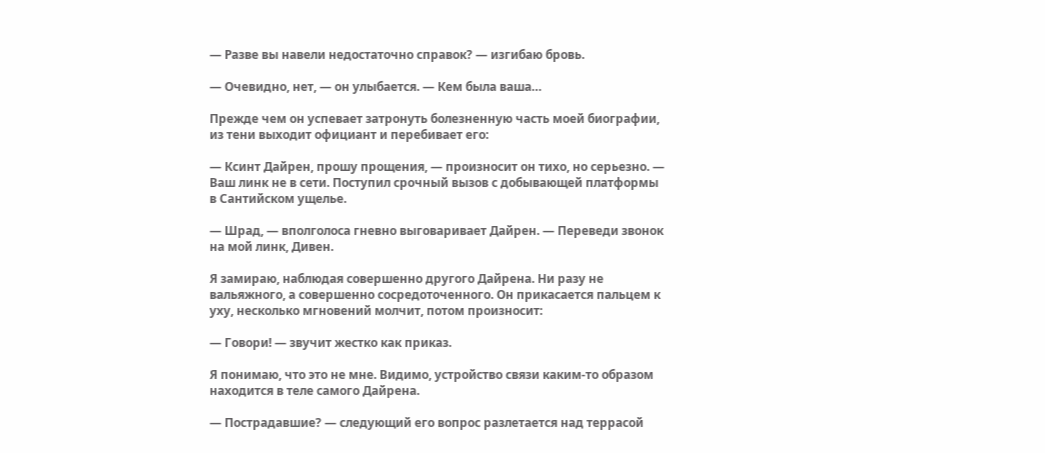— Разве вы навели недостаточно справок? — изгибаю бровь.

— Очевидно, нет, — он улыбается. — Кем была ваша…

Прежде чем он успевает затронуть болезненную часть моей биографии, из тени выходит официант и перебивает его:

— Ксинт Дайрен, прошу прощения, — произносит он тихо, но серьезно. — Ваш линк не в сети. Поступил срочный вызов с добывающей платформы в Сантийском ущелье.

— Шрад, — вполголоса гневно выговаривает Дайрен. — Переведи звонок на мой линк, Дивен.

Я замираю, наблюдая совершенно другого Дайрена. Ни разу не вальяжного, а совершенно сосредоточенного. Он прикасается пальцем к уху, несколько мгновений молчит, потом произносит:

— Говори! — звучит жестко как приказ.

Я понимаю, что это не мне. Видимо, устройство связи каким-то образом находится в теле самого Дайрена.

— Пострадавшие? — следующий его вопрос разлетается над террасой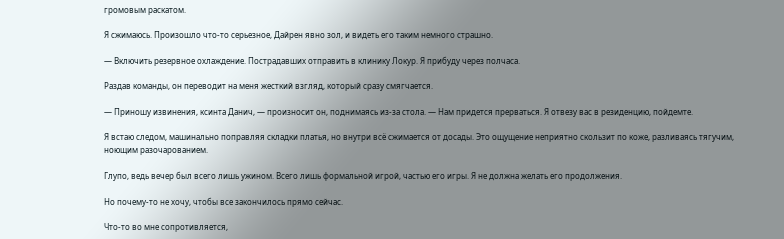громовым раскатом.

Я сжимаюсь. Произошло что-то серьезное, Дайрен явно зол, и видеть его таким немного страшно.

— Включить резервное охлаждение. Пострадавших отправить в клинику Локур. Я прибуду через полчаса.

Раздав команды, он переводит на меня жесткий взгляд, который сразу смягчается.

— Приношу извинения, ксинта Данич, — произносит он, поднимаясь из-за стола. — Нам придется прерваться. Я отвезу вас в резиденцию, пойдемте.

Я встаю следом, машинально поправляя складки платья, но внутри всё сжимается от досады. Это ощущение неприятно скользит по коже, разливаясь тягучим, ноющим разочарованием.

Глупо, ведь вечер был всего лишь ужином. Всего лишь формальной игрой, частью его игры. Я не должна желать его продолжения.

Но почему-то не хочу, чтобы все закончилось прямо сейчас.

Что-то во мне сопротивляется,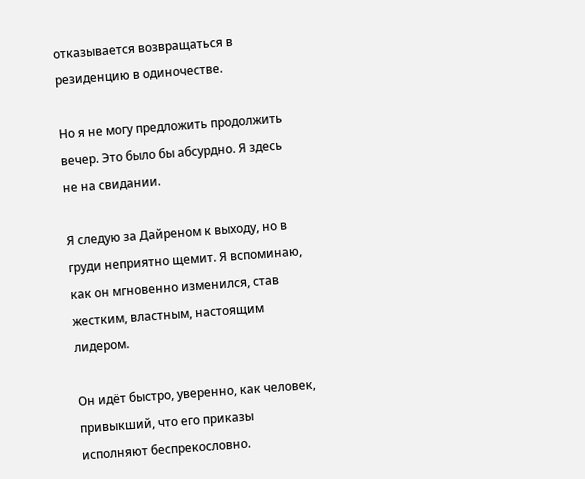отказывается возвращаться в резиденцию в одиночестве.

Но я не могу предложить продолжить вечер. Это было бы абсурдно. Я здесь не на свидании.

Я следую за Дайреном к выходу, но в груди неприятно щемит. Я вспоминаю, как он мгновенно изменился, став жестким, властным, настоящим лидером.

Он идёт быстро, уверенно, как человек, привыкший, что его приказы исполняют беспрекословно.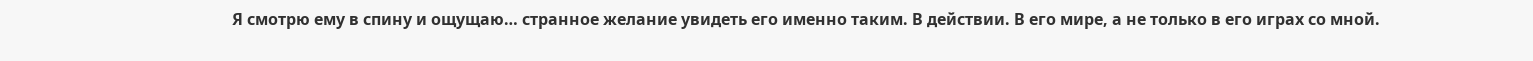Я смотрю ему в спину и ощущаю… странное желание увидеть его именно таким. В действии. В его мире, а не только в его играх со мной.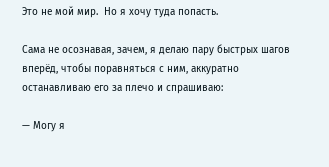Это не мой мир.  Но я хочу туда попасть.

Сама не осознавая, зачем, я делаю пару быстрых шагов вперёд, чтобы поравняться с ним, аккуратно останавливаю его за плечо и спрашиваю:

— Могу я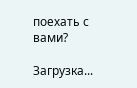поехать с вами?

Загрузка...